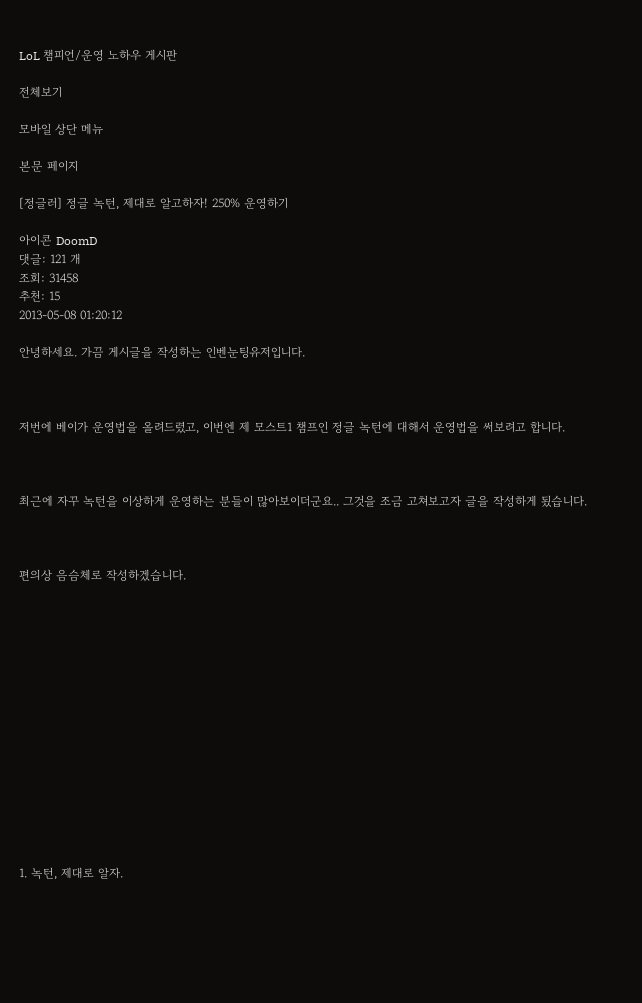LoL 챔피언/운영 노하우 게시판

전체보기

모바일 상단 메뉴

본문 페이지

[정글러] 정글 녹턴, 제대로 알고하자! 250% 운영하기

아이콘 DoomD
댓글: 121 개
조회: 31458
추천: 15
2013-05-08 01:20:12

안녕하세요. 가끔 게시글을 작성하는 인벤눈팅유저입니다.



저번에 베이가 운영법을 올려드렸고, 이번엔 제 모스트1 챔프인 정글 녹턴에 대해서 운영법을 써보려고 합니다.



최근에 자꾸 녹턴을 이상하게 운영하는 분들이 많아보이더군요.. 그것을 조금 고쳐보고자 글을 작성하게 됬습니다.



편의상 음슴체로 작성하겠습니다.















1. 녹턴, 제대로 알자.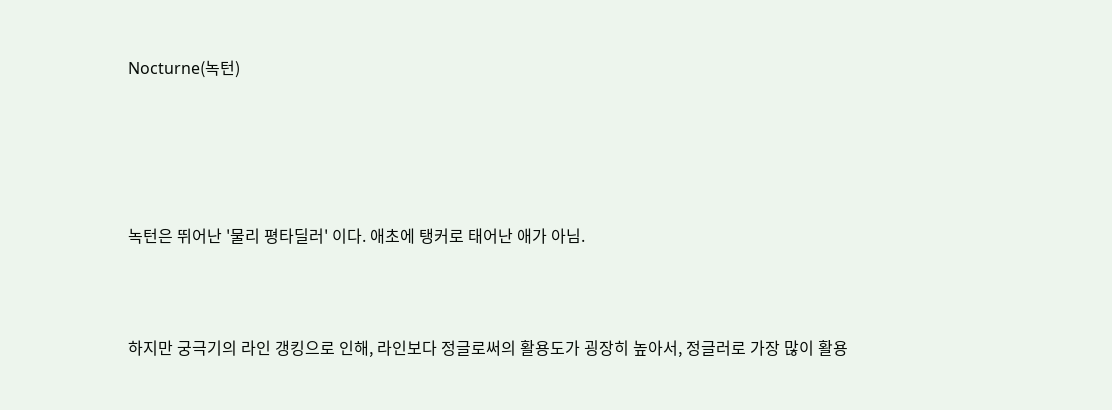Nocturne(녹턴)





녹턴은 뛰어난 '물리 평타딜러' 이다. 애초에 탱커로 태어난 애가 아님.



하지만 궁극기의 라인 갱킹으로 인해, 라인보다 정글로써의 활용도가 굉장히 높아서, 정글러로 가장 많이 활용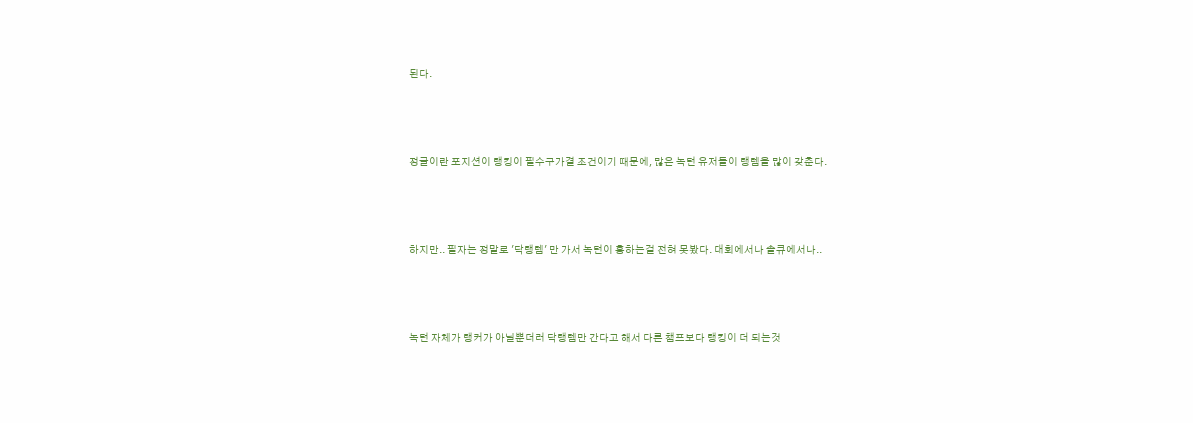된다.



정글이란 포지션이 탱킹이 필수구가결 조건이기 때문에, 많은 녹턴 유저들이 탱템을 많이 갖춘다.



하지만.. 필자는 정말로 '닥탱템' 만 가서 녹턴이 흥하는걸 전혀 못봤다. 대회에서나 솔큐에서나..



녹턴 자체가 탱커가 아닐뿐더러 닥탱템만 간다고 해서 다른 챔프보다 탱킹이 더 되는것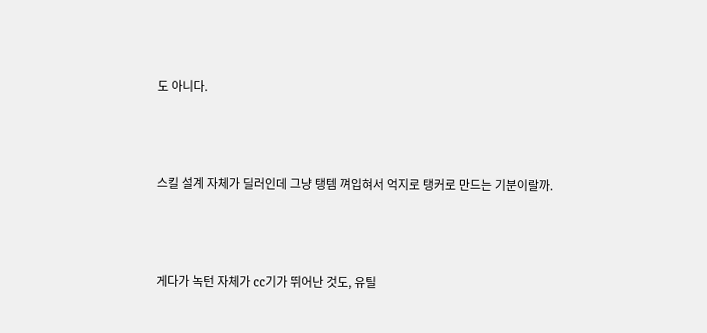도 아니다.



스킬 설계 자체가 딜러인데 그냥 탱템 껴입혀서 억지로 탱커로 만드는 기분이랄까.



게다가 녹턴 자체가 cc기가 뛰어난 것도, 유틸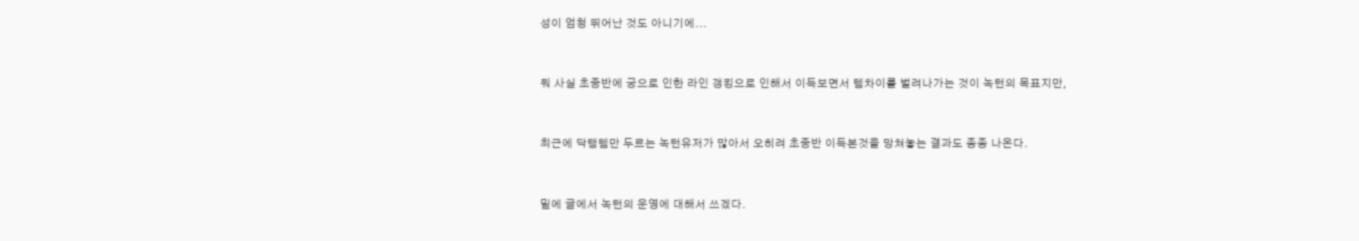성이 엄청 뛰어난 것도 아니기에...



뭐 사실 초중반에 궁으로 인한 라인 갱킹으로 인해서 이득보면서 템차이를 벌려나가는 것이 녹턴의 목표지만,



최근에 닥탱템만 두르는 녹턴유저가 많아서 오히려 초중반 이득본것을 망쳐놓는 결과도 종종 나온다.



밑에 글에서 녹턴의 운영에 대해서 쓰겠다.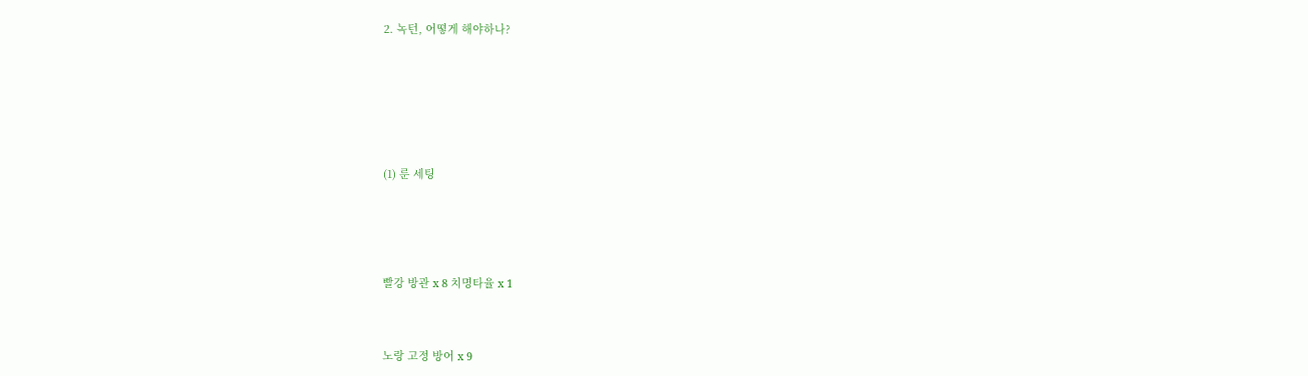2. 녹턴, 어떻게 해야하나?







(1) 룬 세팅





빨강 방관 x 8 치명타율 x 1



노랑 고정 방어 x 9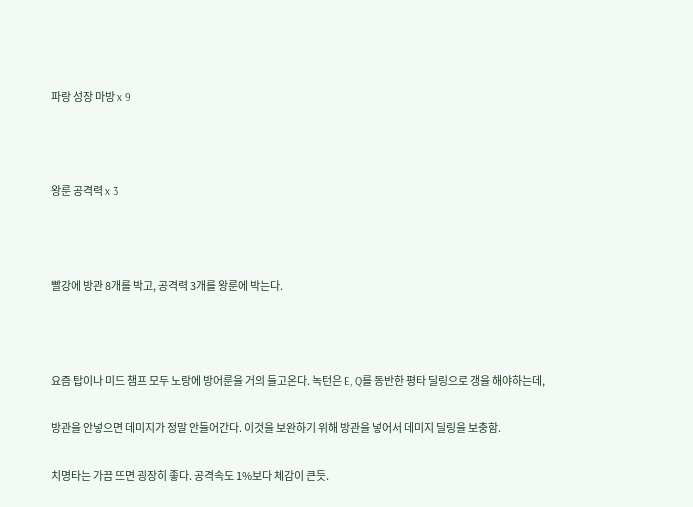파랑 성장 마방 x 9



왕룬 공격력 x 3



빨강에 방관 8개를 박고, 공격력 3개를 왕룬에 박는다.



요즘 탑이나 미드 챔프 모두 노랑에 방어룬을 거의 들고온다. 녹턴은 E, Q를 동반한 평타 딜링으로 갱을 해야하는데,

방관을 안넣으면 데미지가 정말 안들어간다. 이것을 보완하기 위해 방관을 넣어서 데미지 딜링을 보충함.

치명타는 가끔 뜨면 굉장히 좋다. 공격속도 1%보다 체감이 큰듯.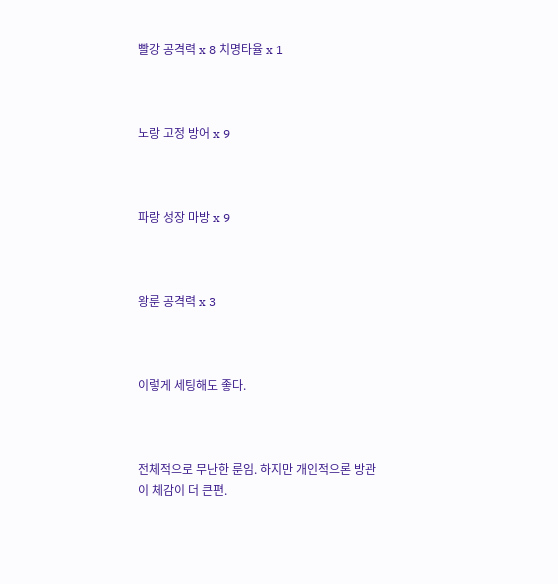빨강 공격력 x 8 치명타율 x 1



노랑 고정 방어 x 9



파랑 성장 마방 x 9



왕룬 공격력 x 3



이렇게 세팅해도 좋다.



전체적으로 무난한 룬임. 하지만 개인적으론 방관이 체감이 더 큰편.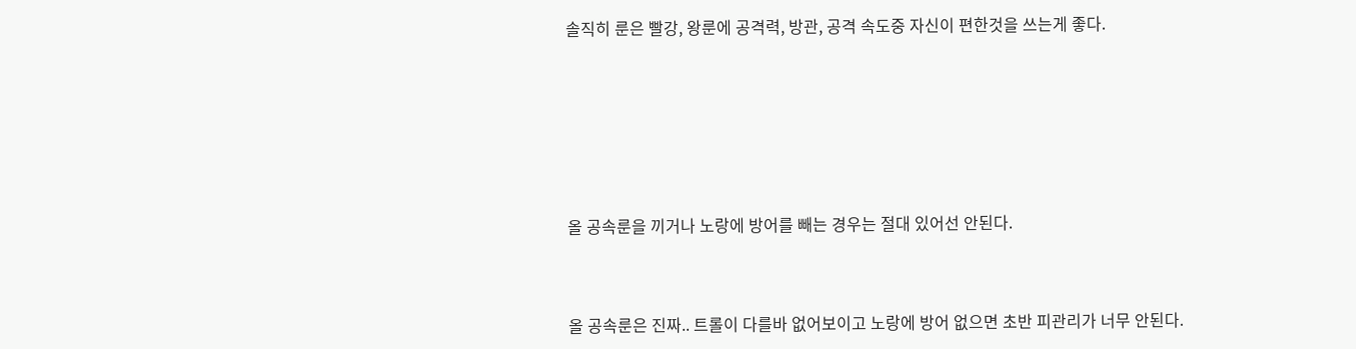솔직히 룬은 빨강, 왕룬에 공격력, 방관, 공격 속도중 자신이 편한것을 쓰는게 좋다.







올 공속룬을 끼거나 노랑에 방어를 빼는 경우는 절대 있어선 안된다.



올 공속룬은 진짜.. 트롤이 다를바 없어보이고 노랑에 방어 없으면 초반 피관리가 너무 안된다.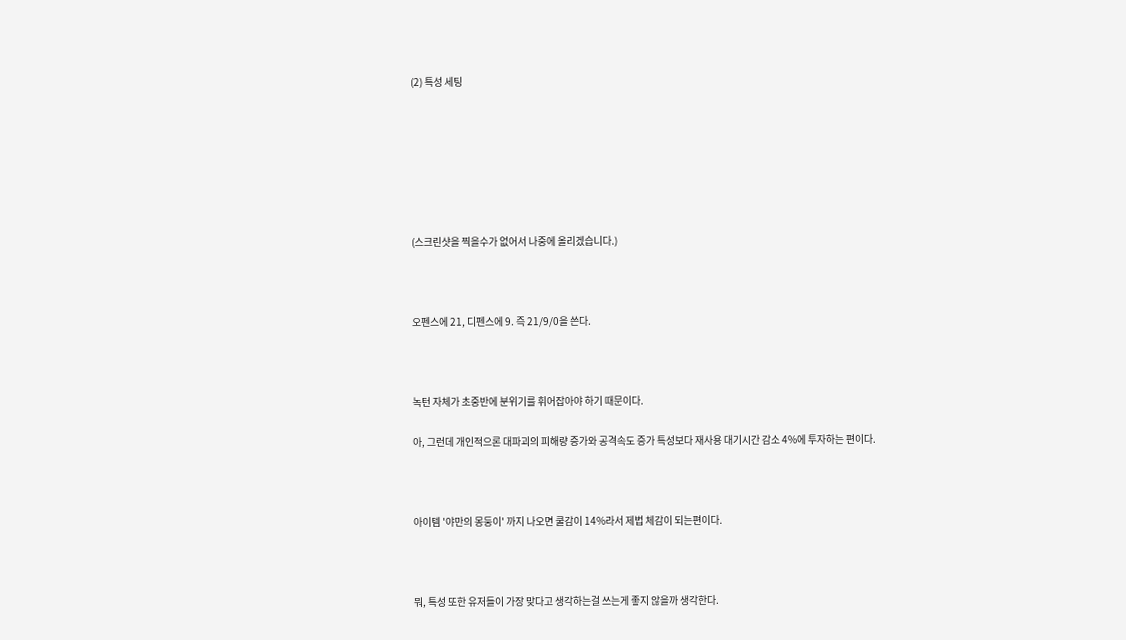(2) 특성 세팅







(스크린샷을 찍을수가 없어서 나중에 올리겠습니다.)



오펜스에 21, 디펜스에 9. 즉 21/9/0을 쓴다.



녹턴 자체가 초중반에 분위기를 휘어잡아야 하기 때문이다.

아, 그런데 개인적으론 대파괴의 피해량 증가와 공격속도 증가 특성보다 재사용 대기시간 감소 4%에 투자하는 편이다.



아이템 '야만의 몽둥이' 까지 나오면 쿨감이 14%라서 제법 체감이 되는편이다.



뭐, 특성 또한 유저들이 가장 맞다고 생각하는걸 쓰는게 좋지 않을까 생각한다.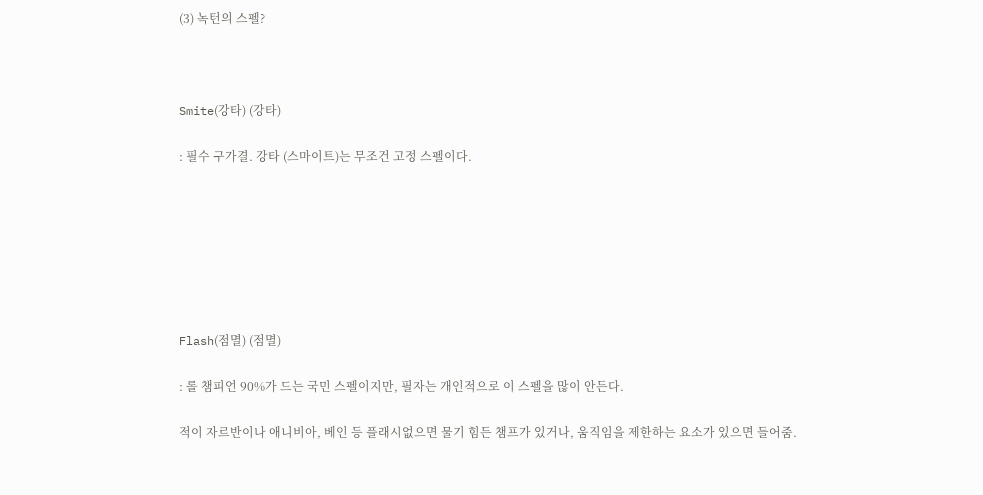(3) 녹턴의 스펠?



Smite(강타) (강타)

: 필수 구가결. 강타 (스마이트)는 무조건 고정 스펠이다.







Flash(점멸) (점멸)

: 롤 챔피언 90%가 드는 국민 스펠이지만, 필자는 개인적으로 이 스펠을 많이 안든다.

적이 자르반이나 애니비아, 베인 등 플래시없으면 물기 힘든 챔프가 있거나, 움직임을 제한하는 요소가 있으면 들어줌.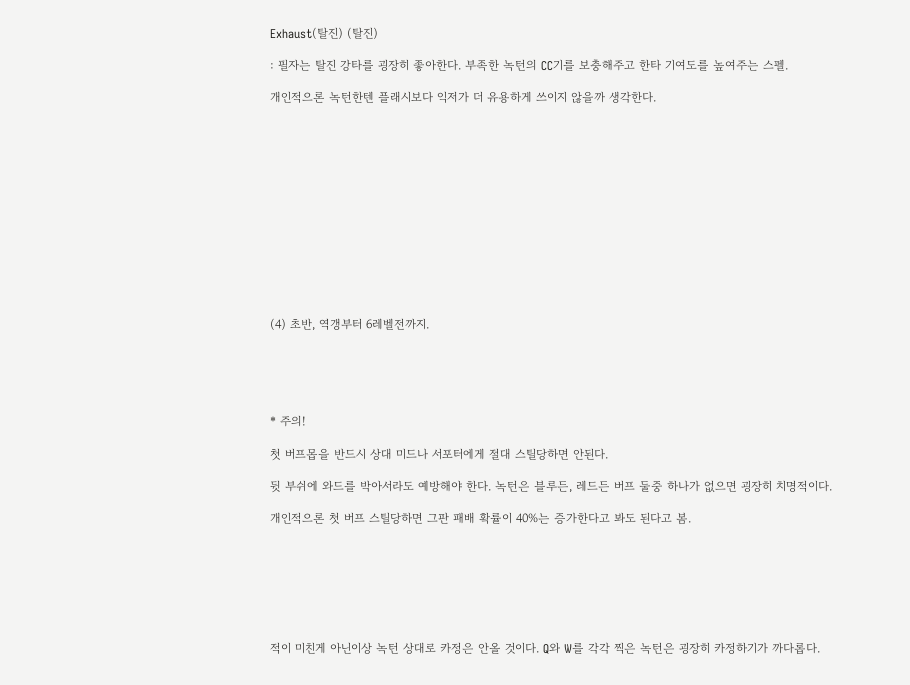Exhaust(탈진) (탈진)

: 필자는 탈진 강타를 굉장히 좋아한다. 부족한 녹턴의 CC기를 보충해주고 한타 기여도를 높여주는 스펠.

개인적으론 녹턴한텐 플래시보다 익저가 더 유용하게 쓰이지 않을까 생각한다.













(4) 초반, 역갱부터 6레벨전까지.





* 주의!

첫 버프몹을 반드시 상대 미드나 서포터에게 절대 스틸당하면 안된다.

뒷 부쉬에 와드를 박아서라도 예방해야 한다. 녹턴은 블루든, 레드든 버프 둘중 하나가 없으면 굉장히 치명적이다.

개인적으론 첫 버프 스틸당하면 그판 패배 확률이 40%는 증가한다고 봐도 된다고 봄.







적이 미친게 아닌이상 녹턴 상대로 카정은 안올 것이다. Q와 W를 각각 찍은 녹턴은 굉장히 카정하기가 까다롭다.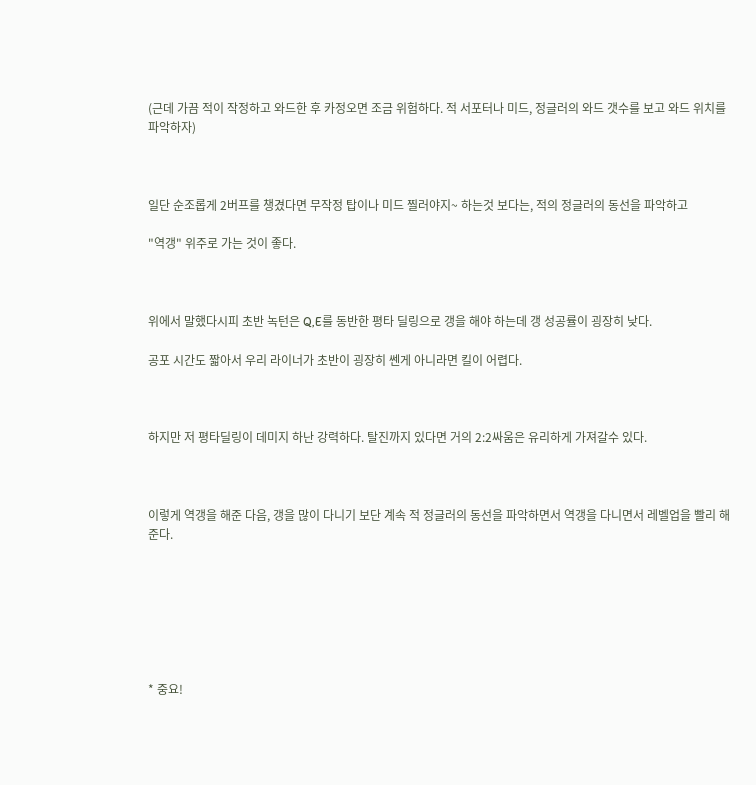(근데 가끔 적이 작정하고 와드한 후 카정오면 조금 위험하다. 적 서포터나 미드, 정글러의 와드 갯수를 보고 와드 위치를 파악하자)



일단 순조롭게 2버프를 챙겼다면 무작정 탑이나 미드 찔러야지~ 하는것 보다는, 적의 정글러의 동선을 파악하고

"역갱" 위주로 가는 것이 좋다.



위에서 말했다시피 초반 녹턴은 Q,E를 동반한 평타 딜링으로 갱을 해야 하는데 갱 성공률이 굉장히 낮다.

공포 시간도 짧아서 우리 라이너가 초반이 굉장히 쎈게 아니라면 킬이 어렵다.



하지만 저 평타딜링이 데미지 하난 강력하다. 탈진까지 있다면 거의 2:2싸움은 유리하게 가져갈수 있다.



이렇게 역갱을 해준 다음, 갱을 많이 다니기 보단 계속 적 정글러의 동선을 파악하면서 역갱을 다니면서 레벨업을 빨리 해준다.







* 중요!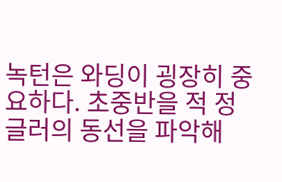녹턴은 와딩이 굉장히 중요하다. 초중반을 적 정글러의 동선을 파악해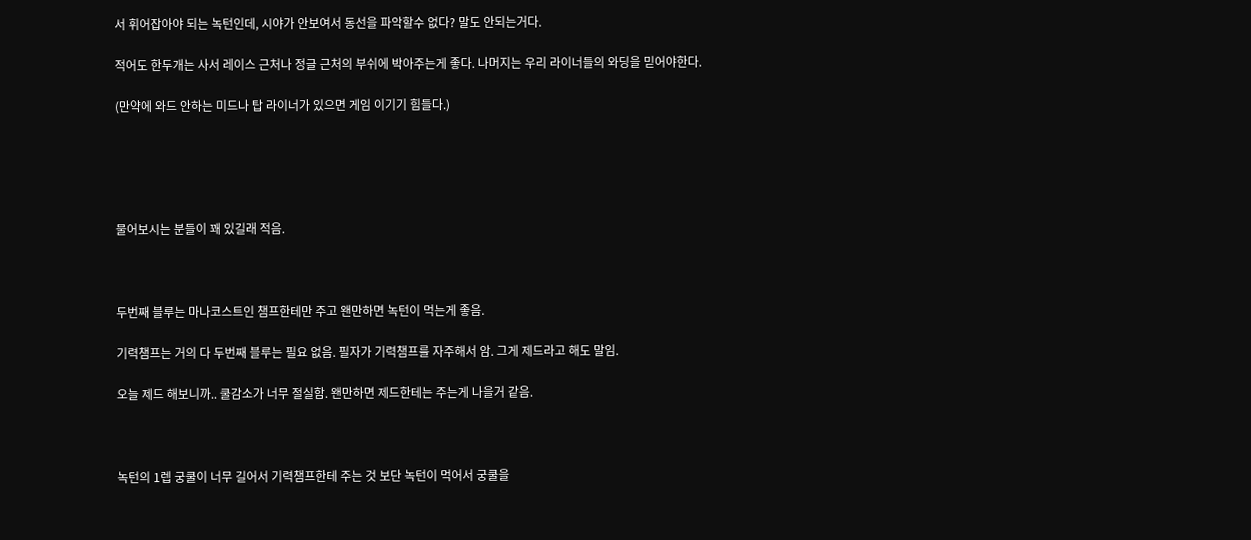서 휘어잡아야 되는 녹턴인데, 시야가 안보여서 동선을 파악할수 없다? 말도 안되는거다.

적어도 한두개는 사서 레이스 근처나 정글 근처의 부쉬에 박아주는게 좋다. 나머지는 우리 라이너들의 와딩을 믿어야한다.

(만약에 와드 안하는 미드나 탑 라이너가 있으면 게임 이기기 힘들다.)





물어보시는 분들이 꽤 있길래 적음.



두번째 블루는 마나코스트인 챔프한테만 주고 왠만하면 녹턴이 먹는게 좋음.

기력챔프는 거의 다 두번째 블루는 필요 없음. 필자가 기력챔프를 자주해서 암. 그게 제드라고 해도 말임.

오늘 제드 해보니까.. 쿨감소가 너무 절실함. 왠만하면 제드한테는 주는게 나을거 같음.



녹턴의 1렙 궁쿨이 너무 길어서 기력챔프한테 주는 것 보단 녹턴이 먹어서 궁쿨을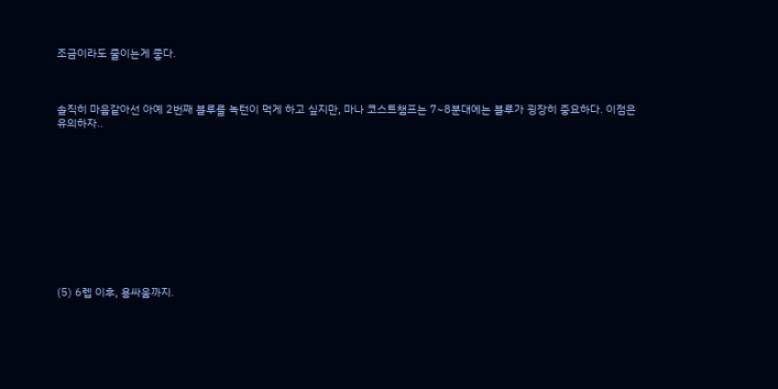조금이라도 줄이는게 좋다.



솔직히 마음같아선 아예 2번째 블루를 녹턴이 먹게 하고 싶지만, 마나 코스트챔프는 7~8분대에는 블루가 굉장히 중요하다. 이점은 유의하자..











(5) 6렙 이후, 용싸움까지.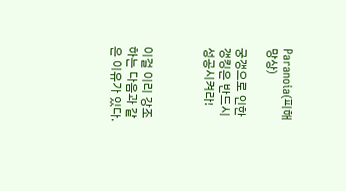Paranoia(피해망상)

궁갱으로 인한 갱킹은 반드시 성공시켜라!



이걸 이리 강조하는 다음과 같은 이유가 있다.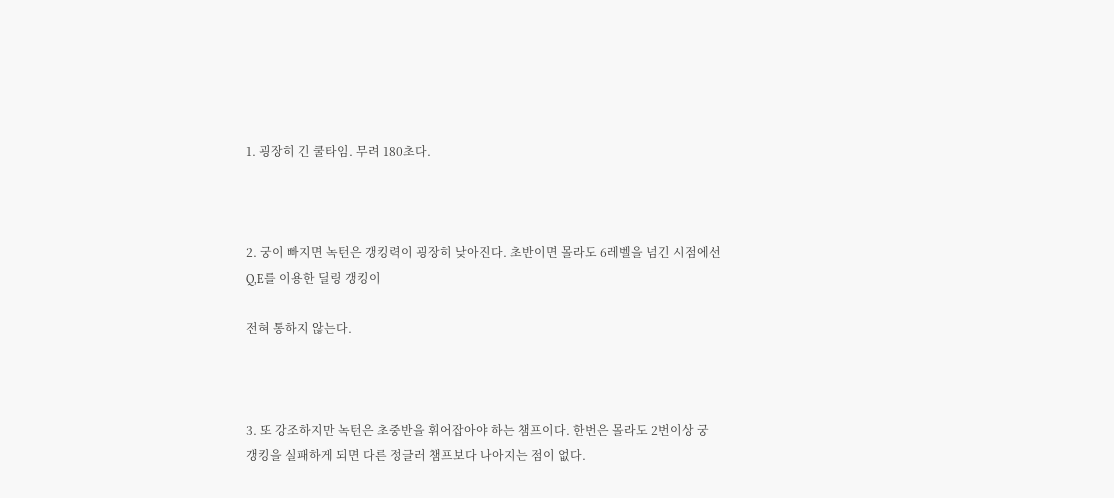1. 굉장히 긴 쿨타임. 무려 180초다.



2. 궁이 빠지면 녹턴은 갱킹력이 굉장히 낮아진다. 초반이면 몰라도 6레벨을 넘긴 시점에선 Q,E를 이용한 딜링 갱킹이

전혀 통하지 않는다.



3. 또 강조하지만 녹턴은 초중반을 휘어잡아야 하는 챔프이다. 한번은 몰라도 2번이상 궁 갱킹을 실패하게 되면 다른 정글러 챔프보다 나아지는 점이 없다.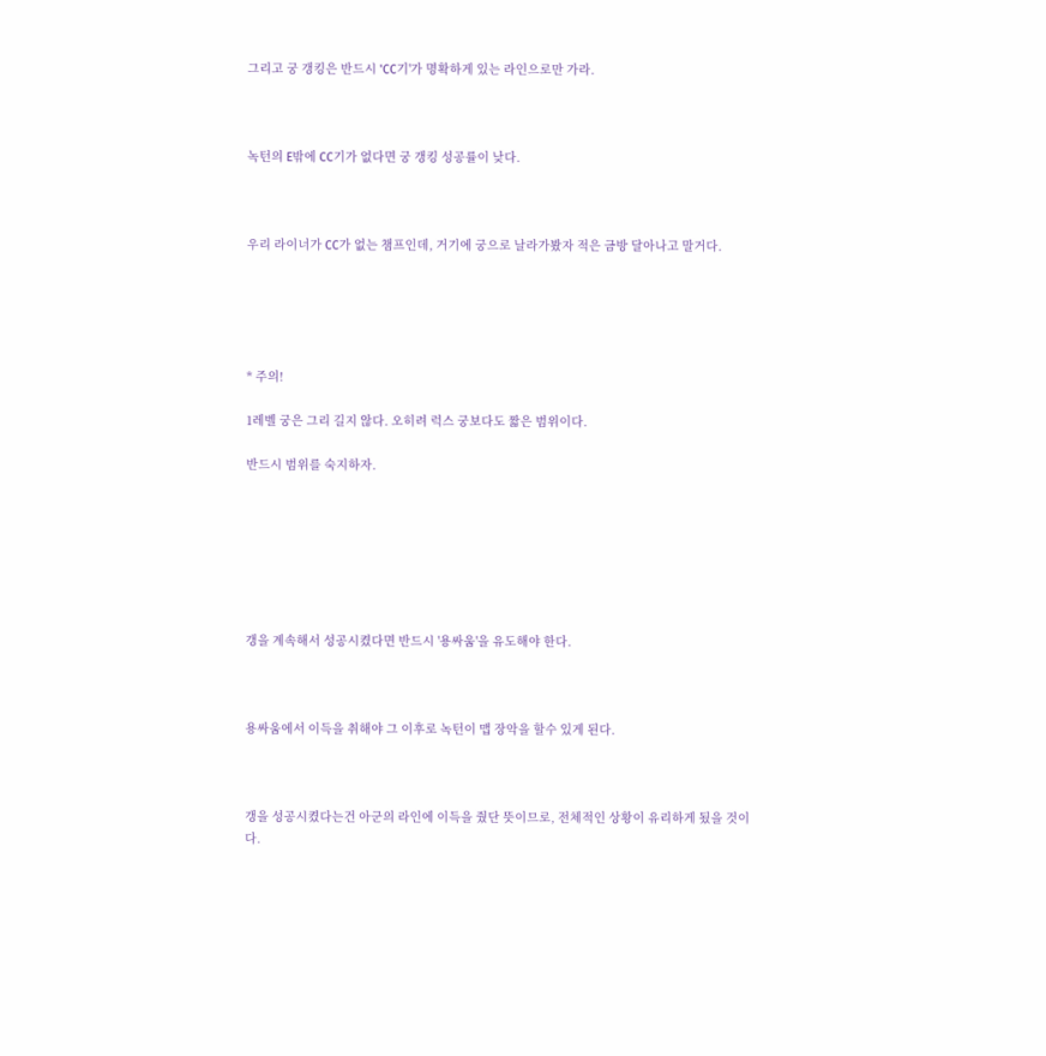그리고 궁 갱킹은 반드시 'CC기'가 명확하게 있는 라인으로만 가라.



녹턴의 E밖에 CC기가 없다면 궁 갱킹 성공률이 낮다.



우리 라이너가 CC가 없는 챔프인데, 거기에 궁으로 날라가봤자 적은 금방 달아나고 말거다.





* 주의!

1레벨 궁은 그리 길지 않다. 오히려 럭스 궁보다도 짧은 범위이다.

반드시 범위를 숙지하자.







갱을 계속해서 성공시켰다면 반드시 '용싸움'을 유도해야 한다.



용싸움에서 이득을 취해야 그 이후로 녹턴이 맵 장악을 할수 있게 된다.



갱을 성공시켰다는건 아군의 라인에 이득을 줬단 뜻이므로, 전체적인 상황이 유리하게 됬을 것이다.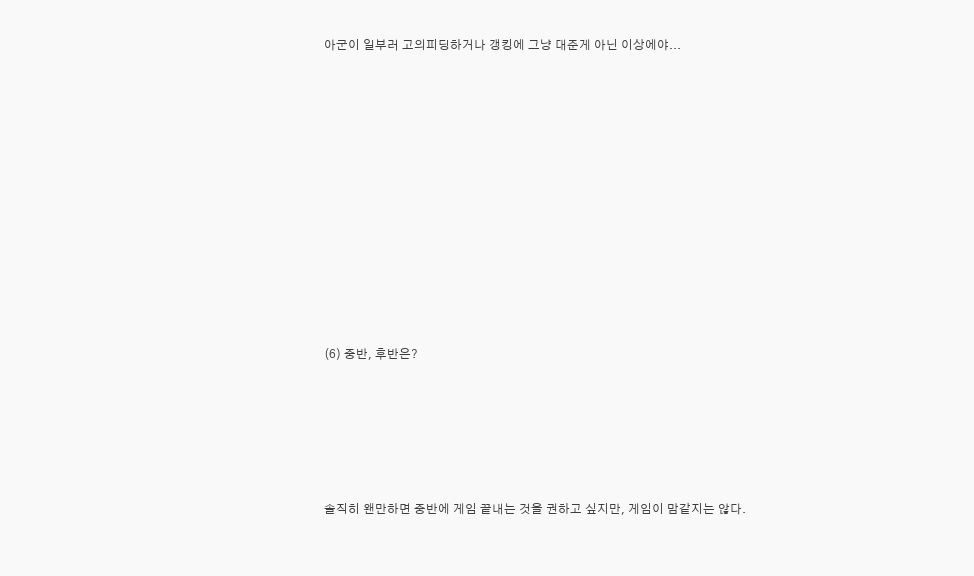아군이 일부러 고의피딩하거나 갱킹에 그냥 대준게 아닌 이상에야...











(6) 중반, 후반은?





솔직히 왠만하면 중반에 게임 끝내는 것을 권하고 싶지만, 게임이 맘같지는 않다.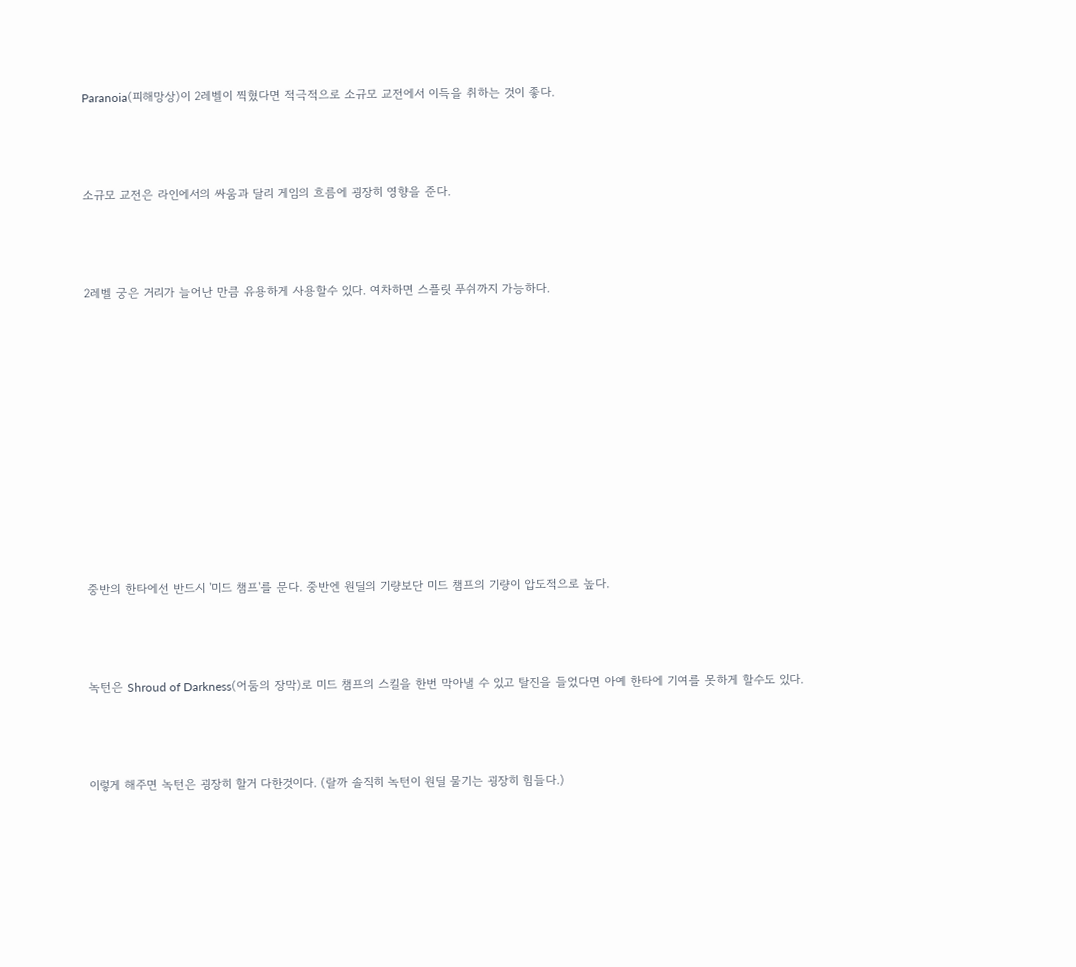Paranoia(피해망상)이 2레벨이 찍혔다면 적극적으로 소규모 교전에서 이득을 취하는 것이 좋다.



소규모 교전은 라인에서의 싸움과 달리 게임의 흐름에 굉장히 영향을 준다.



2레벨 궁은 거리가 늘어난 만큼 유용하게 사용할수 있다. 여차하면 스플릿 푸쉬까지 가능하다.











중반의 한타에선 반드시 '미드 챔프'를 문다. 중반엔 원딜의 기량보단 미드 챔프의 기량이 압도적으로 높다.



녹턴은 Shroud of Darkness(어둠의 장막)로 미드 챔프의 스킬을 한번 막아낼 수 있고 탈진을 들었다면 아예 한타에 기여를 못하게 할수도 있다.



이렇게 해주면 녹턴은 굉장히 할거 다한것이다. (랄까 솔직히 녹턴이 원딜 물기는 굉장히 힘들다.)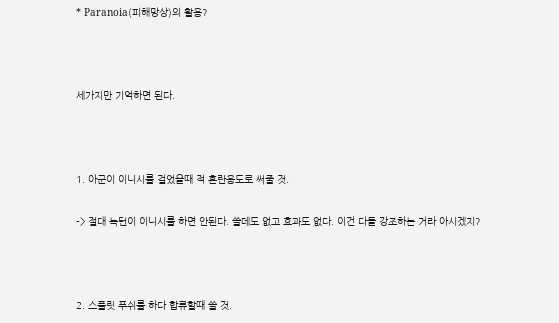* Paranoia(피해망상)의 활용?



세가지만 기억하면 된다.



1. 아군이 이니시를 걸었을때 적 혼란용도로 써줄 것.

-> 절대 녹턴이 이니시를 하면 안된다. 쓸데도 없고 효과도 없다. 이건 다들 강조하는 거라 아시겠지?



2. 스플릿 푸쉬를 하다 합류할때 쓸 것.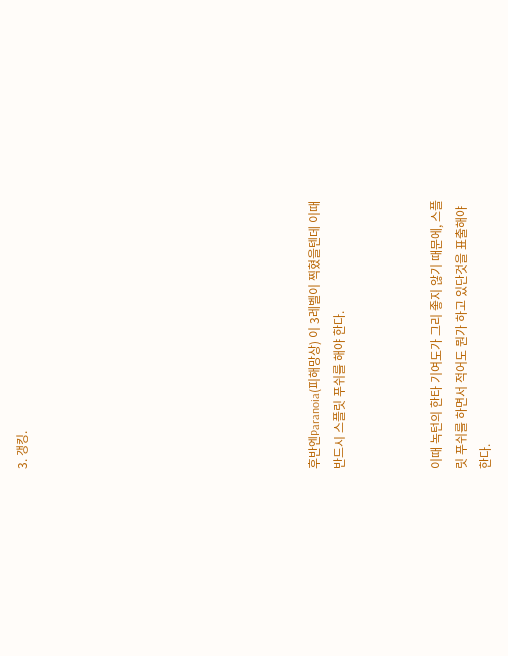3. 갱킹.











후반엔Paranoia(피해망상) 이 3레벨이 찍혔을텐데 이때 반드시 스플릿 푸쉬를 해야 한다.



이때 녹턴의 한타 기여도가 그리 좋지 않기 때문에, 스플릿 푸쉬를 하면서 적어도 뭔가 하고 있단것을 표출해야 한다.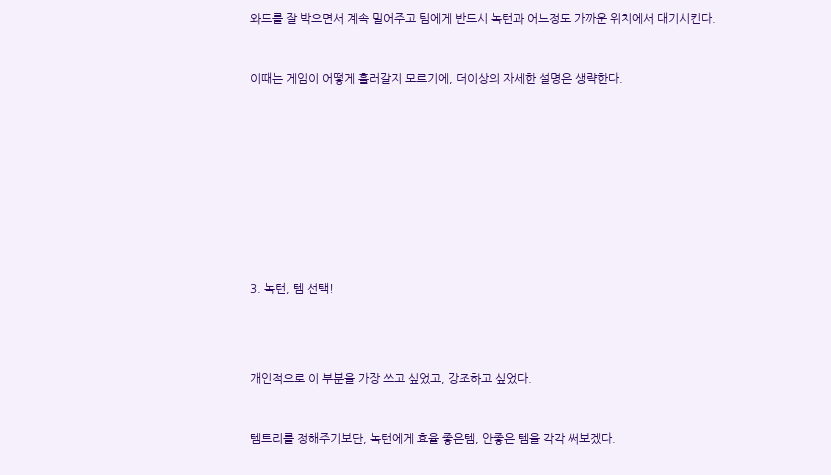와드를 잘 박으면서 계속 밀어주고 팀에게 반드시 녹턴과 어느정도 가까운 위치에서 대기시킨다.



이때는 게임이 어떻게 흘러갈지 모르기에, 더이상의 자세한 설명은 생략한다.













3. 녹턴, 템 선택!





개인적으로 이 부분을 가장 쓰고 싶었고, 강조하고 싶었다.



템트리를 정해주기보단, 녹턴에게 효율 좋은템, 안좋은 템을 각각 써보겠다.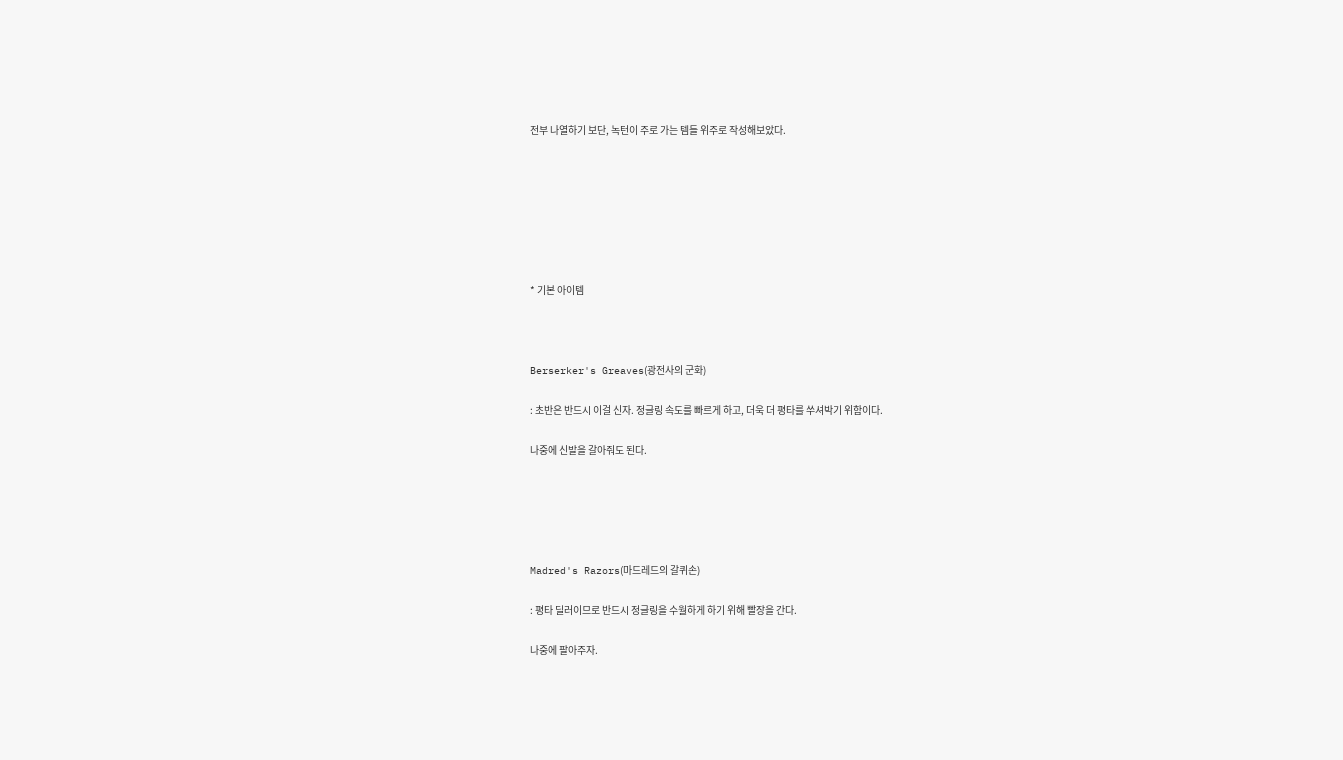전부 나열하기 보단, 녹턴이 주로 가는 템들 위주로 작성해보았다.







* 기본 아이템



Berserker's Greaves(광전사의 군화)

: 초반은 반드시 이걸 신자. 정글링 속도를 빠르게 하고, 더욱 더 평타를 쑤셔박기 위함이다.

나중에 신발을 갈아줘도 된다.





Madred's Razors(마드레드의 갈퀴손)

: 평타 딜러이므로 반드시 정글링을 수월하게 하기 위해 빨장을 간다.

나중에 팔아주자.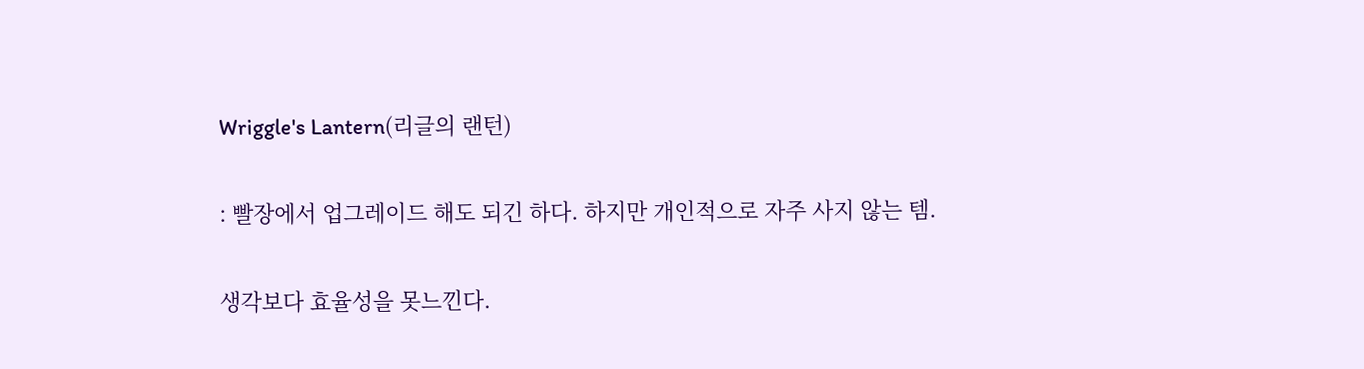Wriggle's Lantern(리글의 랜턴)

: 빨장에서 업그레이드 해도 되긴 하다. 하지만 개인적으로 자주 사지 않는 템.

생각보다 효율성을 못느낀다.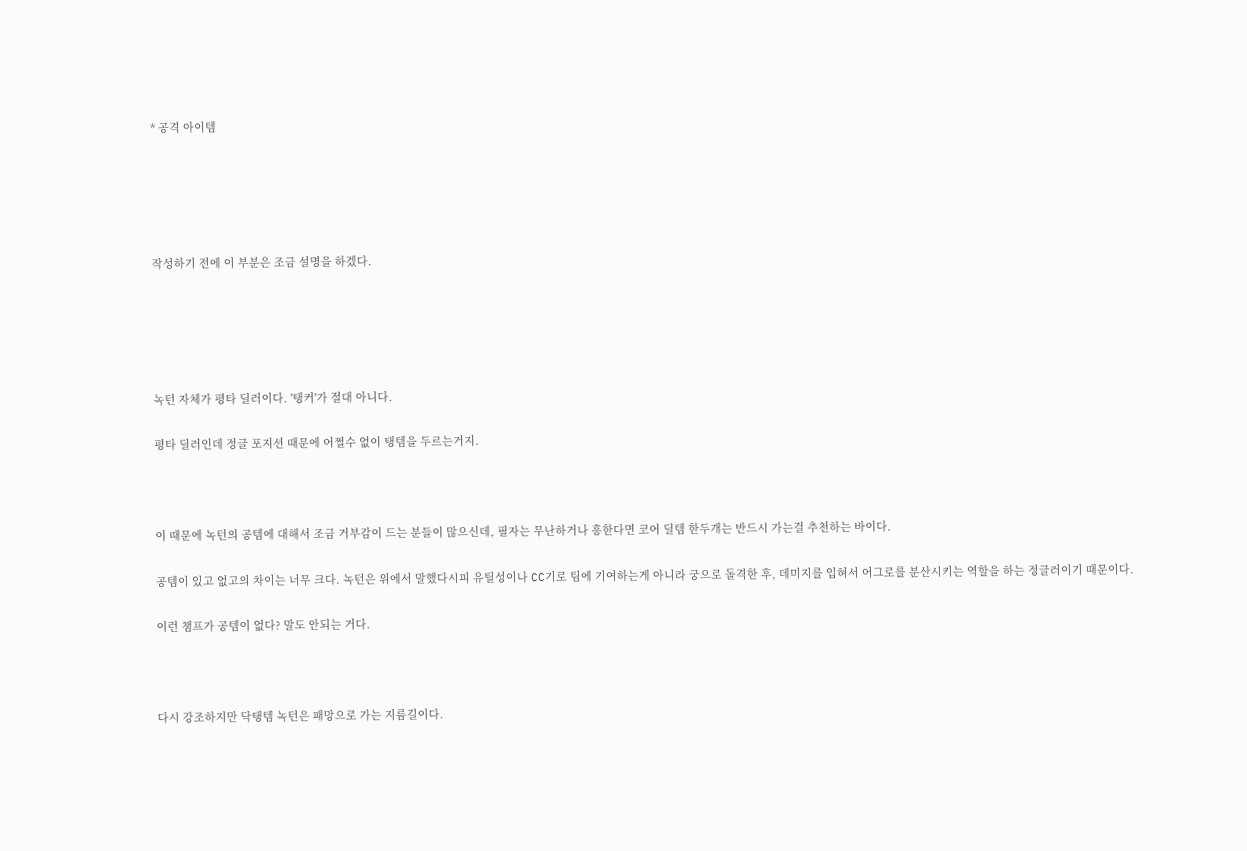* 공격 아이템





작성하기 전에 이 부분은 조금 설명을 하겠다.





녹턴 자체가 평타 딜러이다. '탱커'가 절대 아니다.

평타 딜러인데 정글 포지션 때문에 어쩔수 없이 탱템을 두르는거지.



이 때문에 녹턴의 공템에 대해서 조금 거부감이 드는 분들이 많으신데, 필자는 무난하거나 흥한다면 코어 딜템 한두개는 반드시 가는걸 추천하는 바이다.

공템이 있고 없고의 차이는 너무 크다. 녹턴은 위에서 말했다시피 유틸성이나 CC기로 팀에 기여하는게 아니라 궁으로 돌격한 후, 데미지를 입혀서 어그로를 분산시키는 역할을 하는 정글러이기 때문이다.

이런 챔프가 공템이 없다? 말도 안되는 거다.



다시 강조하지만 닥탱템 녹턴은 패망으로 가는 지름길이다.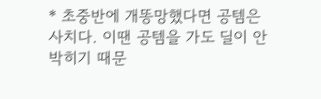* 초중반에 개똥망했다면 공템은 사치다. 이땐 공템을 가도 딜이 안박히기 때문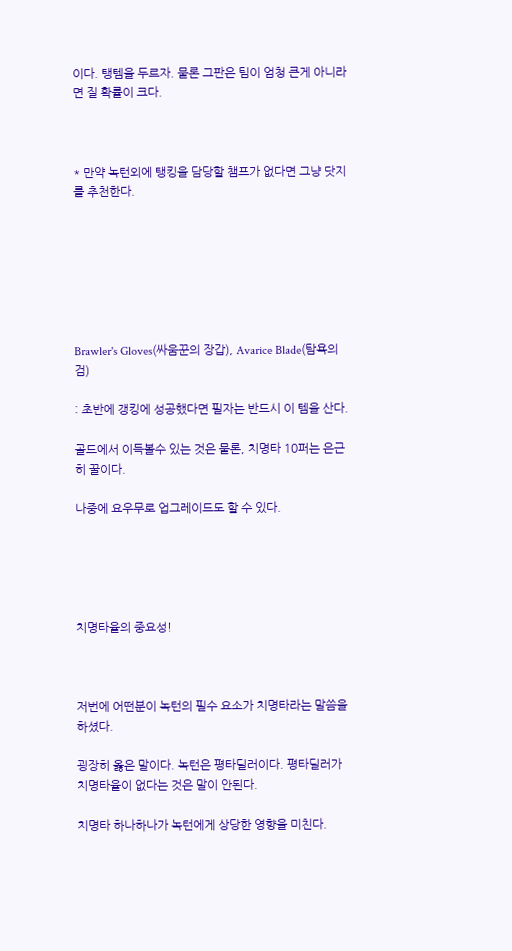이다. 탱템을 두르자. 물론 그판은 팀이 엄청 큰게 아니라면 질 확률이 크다.



* 만약 녹턴외에 탱킹을 담당할 챔프가 없다면 그냥 닷지를 추천한다.







Brawler's Gloves(싸움꾼의 장갑), Avarice Blade(탐욕의 검)

: 초반에 갱킹에 성공했다면 필자는 반드시 이 템을 산다.

골드에서 이득볼수 있는 것은 물론, 치명타 10퍼는 은근히 꿀이다.

나중에 요우무로 업그레이드도 할 수 있다.





치명타율의 중요성!



저번에 어떤분이 녹턴의 필수 요소가 치명타라는 말씀을 하셨다.

굉장히 옳은 말이다. 녹턴은 평타딜러이다. 평타딜러가 치명타율이 없다는 것은 말이 안된다.

치명타 하나하나가 녹턴에게 상당한 영향을 미친다.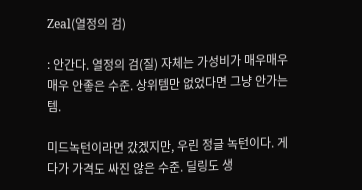Zeal(열정의 검)

: 안간다. 열정의 검(질) 자체는 가성비가 매우매우매우 안좋은 수준. 상위템만 없었다면 그냥 안가는 템.

미드녹턴이라면 갔겠지만, 우린 정글 녹턴이다. 게다가 가격도 싸진 않은 수준. 딜링도 생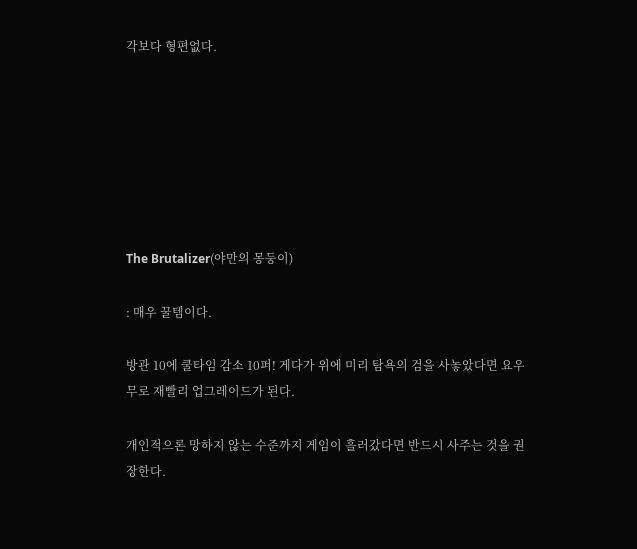각보다 형편없다.







The Brutalizer(야만의 몽둥이)

: 매우 꿀템이다.

방관 10에 쿨타임 감소 10퍼! 게다가 위에 미리 탐욕의 검을 사놓았다면 요우무로 재빨리 업그레이드가 된다.

개인적으론 망하지 않는 수준까지 게임이 흘러갔다면 반드시 사주는 것을 권장한다.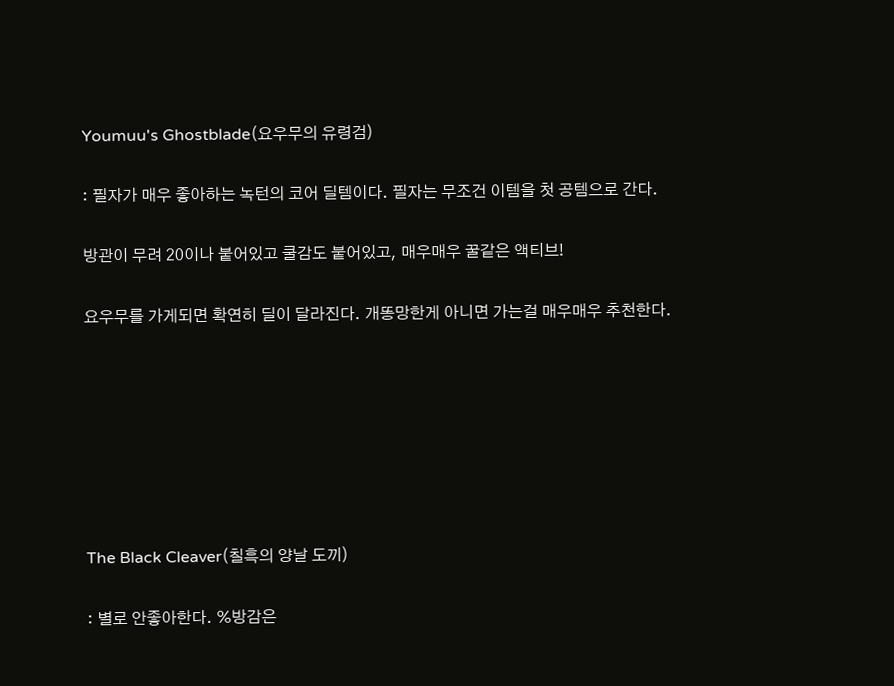Youmuu's Ghostblade(요우무의 유령검)

: 필자가 매우 좋아하는 녹턴의 코어 딜템이다. 필자는 무조건 이템을 첫 공템으로 간다.

방관이 무려 20이나 붙어있고 쿨감도 붙어있고, 매우매우 꿀같은 액티브!

요우무를 가게되면 확연히 딜이 달라진다. 개똥망한게 아니면 가는걸 매우매우 추천한다.







The Black Cleaver(칠흑의 양날 도끼)

: 별로 안좋아한다. %방감은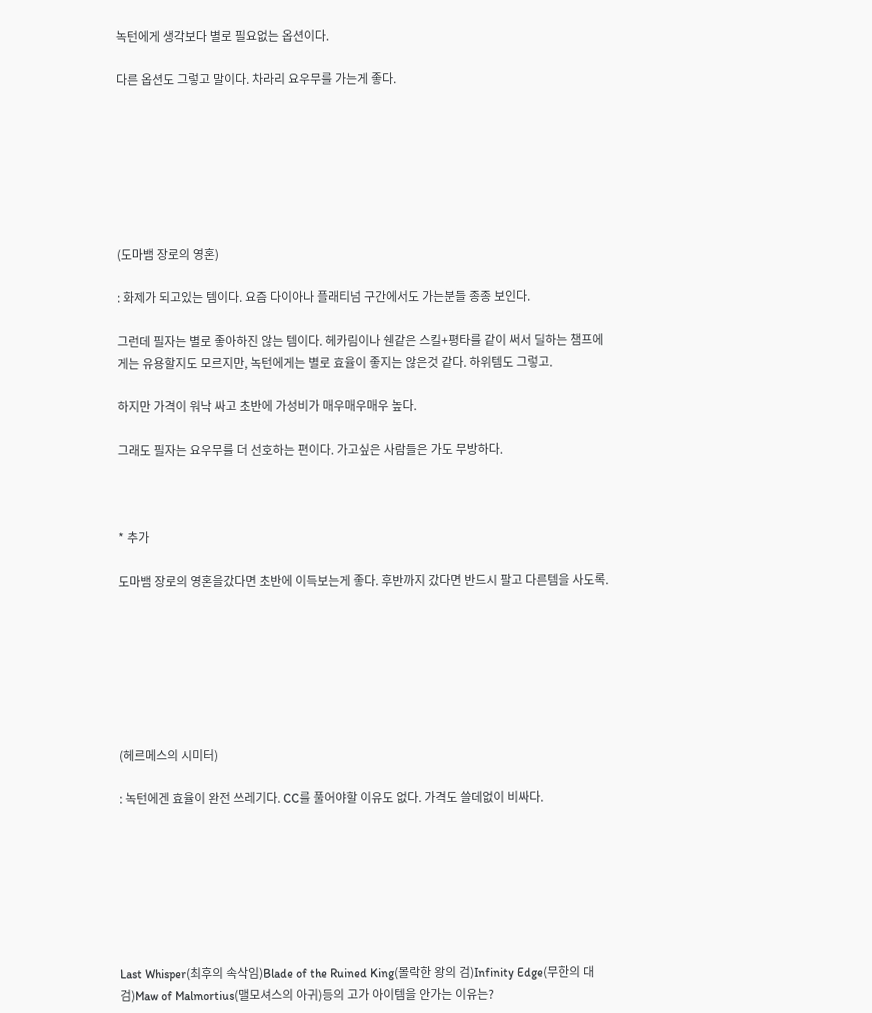녹턴에게 생각보다 별로 필요없는 옵션이다.

다른 옵션도 그렇고 말이다. 차라리 요우무를 가는게 좋다.







(도마뱀 장로의 영혼)

: 화제가 되고있는 템이다. 요즘 다이아나 플래티넘 구간에서도 가는분들 종종 보인다.

그런데 필자는 별로 좋아하진 않는 템이다. 헤카림이나 쉔같은 스킬+평타를 같이 써서 딜하는 챔프에게는 유용할지도 모르지만, 녹턴에게는 별로 효율이 좋지는 않은것 같다. 하위템도 그렇고.

하지만 가격이 워낙 싸고 초반에 가성비가 매우매우매우 높다.

그래도 필자는 요우무를 더 선호하는 편이다. 가고싶은 사람들은 가도 무방하다.



* 추가

도마뱀 장로의 영혼을갔다면 초반에 이득보는게 좋다. 후반까지 갔다면 반드시 팔고 다른템을 사도록.







(헤르메스의 시미터)

: 녹턴에겐 효율이 완전 쓰레기다. CC를 풀어야할 이유도 없다. 가격도 쓸데없이 비싸다.







Last Whisper(최후의 속삭임)Blade of the Ruined King(몰락한 왕의 검)Infinity Edge(무한의 대검)Maw of Malmortius(맬모셔스의 아귀)등의 고가 아이템을 안가는 이유는?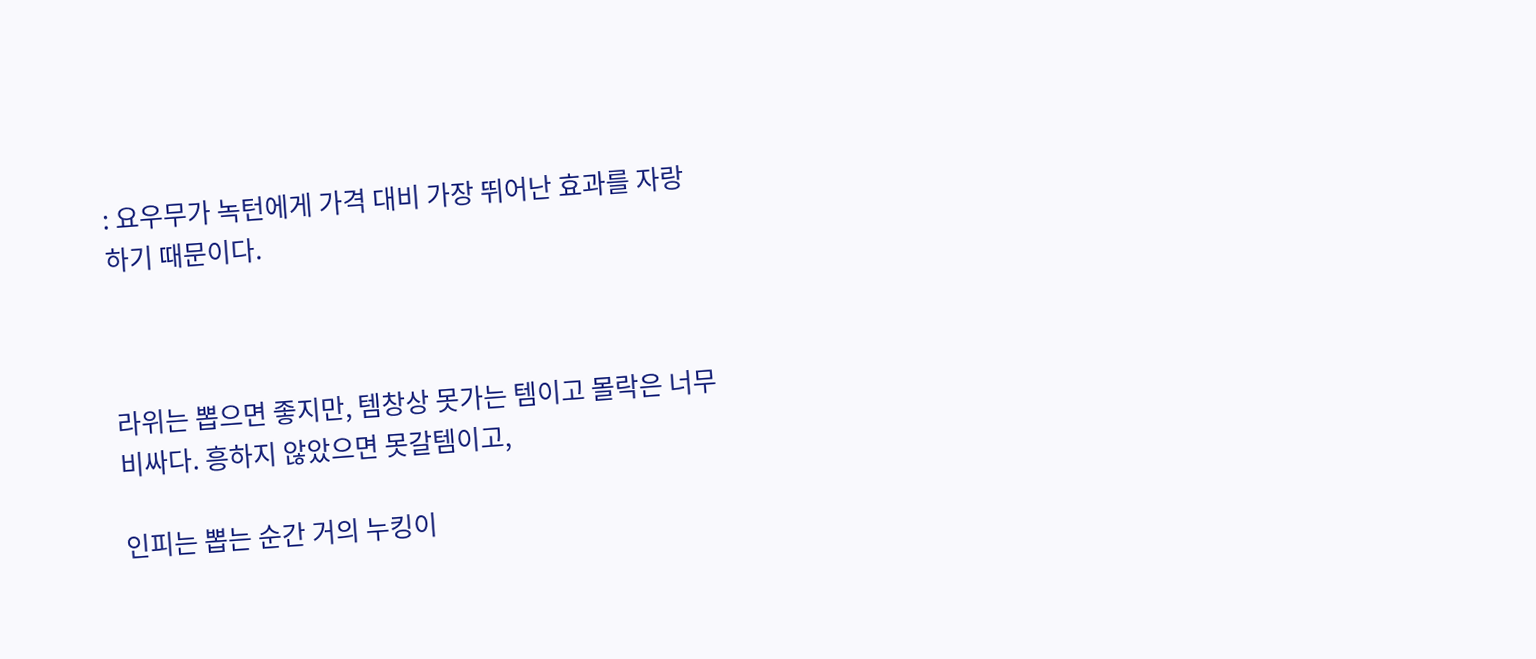: 요우무가 녹턴에게 가격 대비 가장 뛰어난 효과를 자랑하기 때문이다.



라위는 뽑으면 좋지만, 템창상 못가는 템이고 몰락은 너무 비싸다. 흥하지 않았으면 못갈템이고,

인피는 뽑는 순간 거의 누킹이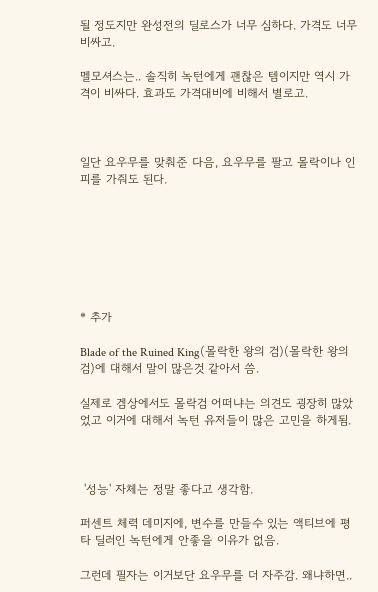될 정도지만 완성전의 딜로스가 너무 심하다. 가격도 너무 비싸고.

멜모셔스는.. 솔직히 녹턴에게 괜찮은 템이지만 역시 가격이 비싸다. 효과도 가격대비에 비해서 별로고.



일단 요우무를 맞춰준 다음, 요우무를 팔고 몰락이나 인피를 가줘도 된다.







* 추가

Blade of the Ruined King(몰락한 왕의 검)(몰락한 왕의검)에 대해서 말이 많은것 같아서 씀.

실제로 겜상에서도 몰락검 어떠냐는 의견도 굉장히 많았었고 이거에 대해서 녹턴 유저들이 많은 고민을 하게됨.



 '성능' 자체는 정말 좋다고 생각함.

퍼센트 체력 데미지에, 변수를 만들수 있는 액티브에 평타 딜러인 녹턴에게 안좋을 이유가 없음.

그런데 필자는 이거보단 요우무를 더 자주감. 왜냐하면..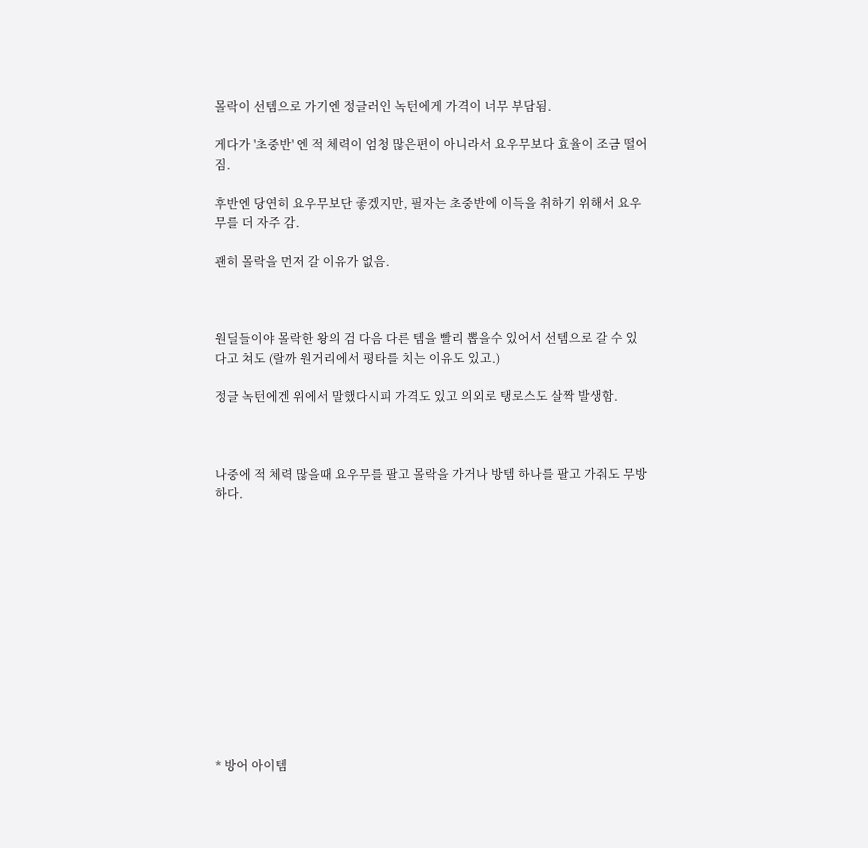몰락이 선템으로 가기엔 정글러인 녹턴에게 가격이 너무 부담됨.

게다가 '초중반' 엔 적 체력이 엄청 많은편이 아니라서 요우무보다 효율이 조금 떨어짐.

후반엔 당연히 요우무보단 좋겠지만, 필자는 초중반에 이득을 취하기 위해서 요우무를 더 자주 감.

괜히 몰락을 먼저 갈 이유가 없음.



원딜들이야 몰락한 왕의 검 다음 다른 템을 빨리 뽑을수 있어서 선템으로 갈 수 있다고 쳐도 (랄까 원거리에서 평타를 치는 이유도 있고.)

정글 녹턴에겐 위에서 말했다시피 가격도 있고 의외로 탱로스도 살짝 발생함.



나중에 적 체력 많을때 요우무를 팔고 몰락을 가거나 방템 하나를 팔고 가줘도 무방하다.













* 방어 아이템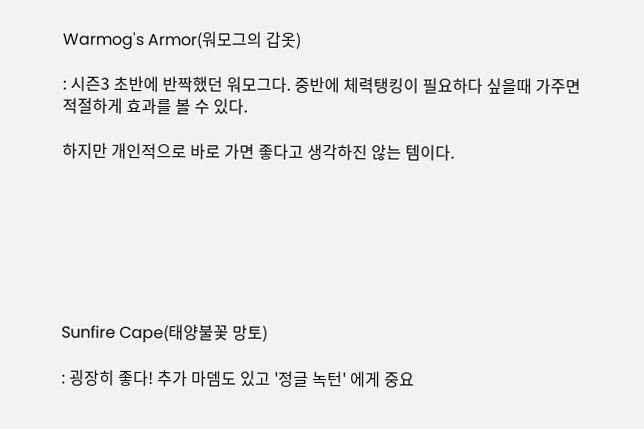Warmog's Armor(워모그의 갑옷)

: 시즌3 초반에 반짝했던 워모그다. 중반에 체력탱킹이 필요하다 싶을때 가주면 적절하게 효과를 볼 수 있다.

하지만 개인적으로 바로 가면 좋다고 생각하진 않는 템이다.







Sunfire Cape(태양불꽃 망토)

: 굉장히 좋다! 추가 마뎀도 있고 '정글 녹턴' 에게 중요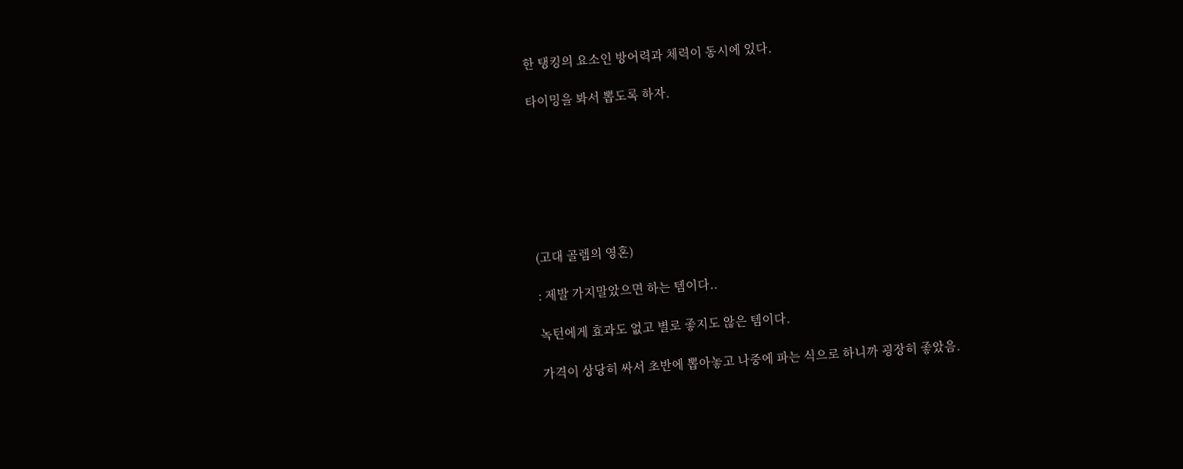한 탱킹의 요소인 방어력과 체력이 동시에 있다.

타이밍을 봐서 뽑도록 하자.







(고대 골렘의 영혼)

: 제발 가지말았으면 하는 템이다..

녹턴에게 효과도 없고 별로 좋지도 않은 템이다.

가격이 상당히 싸서 초반에 뽑아놓고 나중에 파는 식으로 하니까 굉장히 좋았음.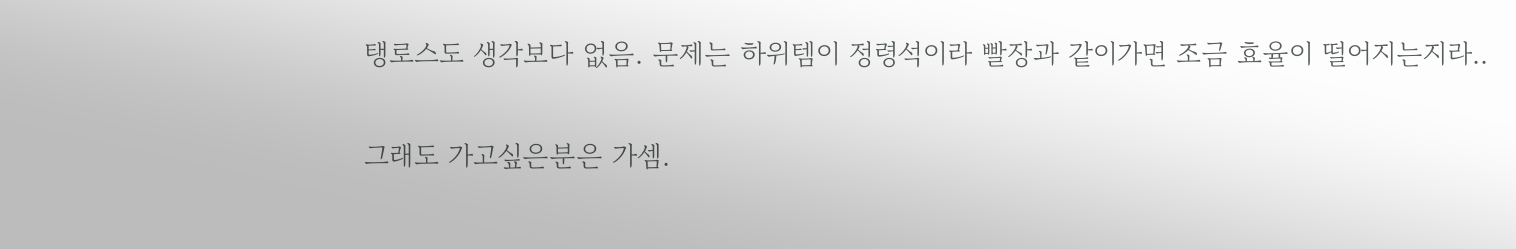탱로스도 생각보다 없음. 문제는 하위템이 정령석이라 빨장과 같이가면 조금 효율이 떨어지는지라..

그래도 가고싶은분은 가셈.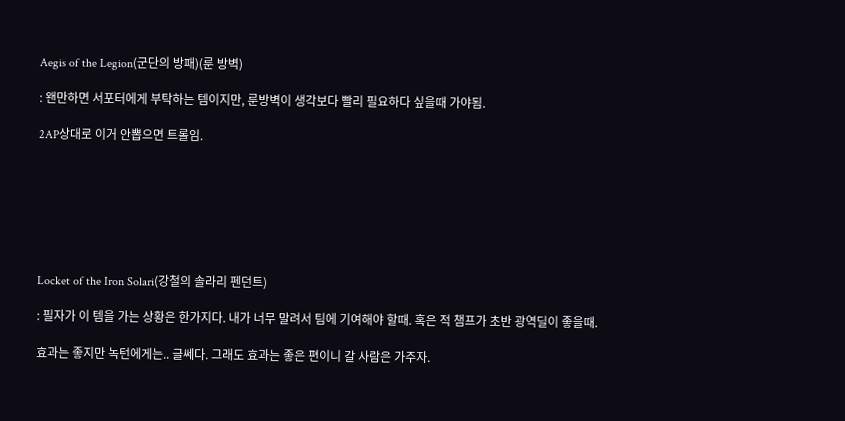Aegis of the Legion(군단의 방패)(룬 방벽)

: 왠만하면 서포터에게 부탁하는 템이지만, 룬방벽이 생각보다 빨리 필요하다 싶을때 가야됨.

2AP상대로 이거 안뽑으면 트롤임.







Locket of the Iron Solari(강철의 솔라리 펜던트)

: 필자가 이 템을 가는 상황은 한가지다. 내가 너무 말려서 팀에 기여해야 할때. 혹은 적 챔프가 초반 광역딜이 좋을때.

효과는 좋지만 녹턴에게는.. 글쎄다. 그래도 효과는 좋은 편이니 갈 사람은 가주자.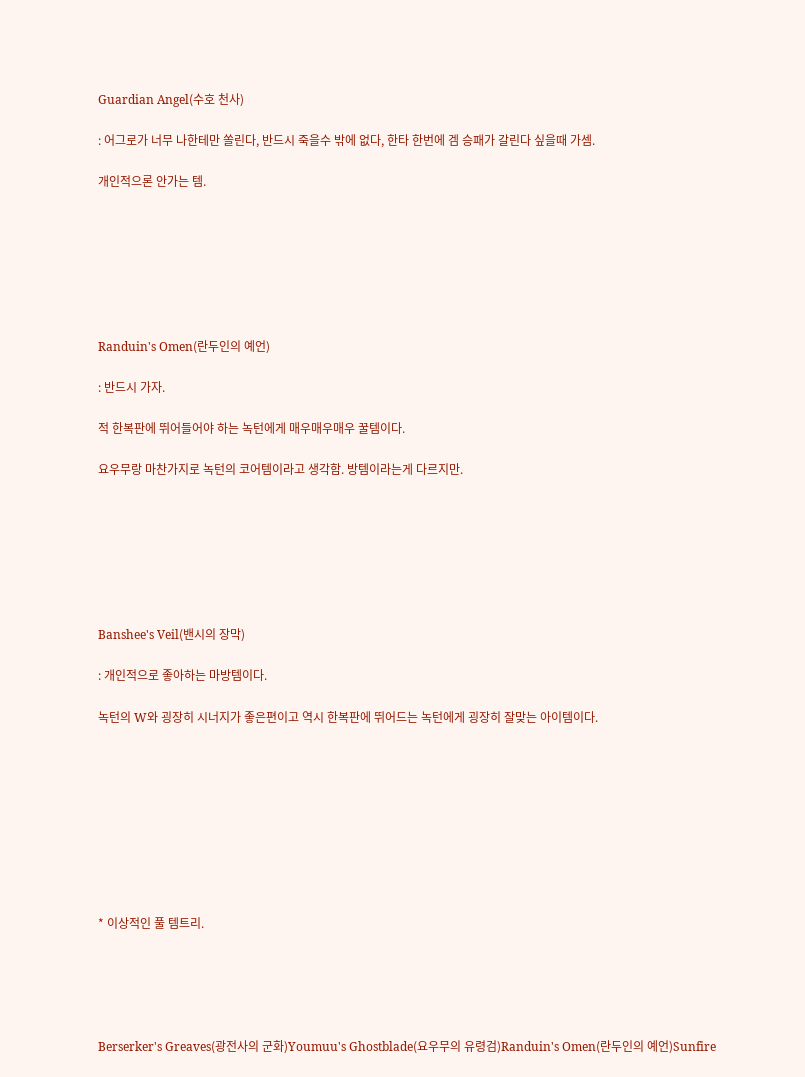Guardian Angel(수호 천사)

: 어그로가 너무 나한테만 쏠린다, 반드시 죽을수 밖에 없다, 한타 한번에 겜 승패가 갈린다 싶을때 가셈.

개인적으론 안가는 템.







Randuin's Omen(란두인의 예언)

: 반드시 가자.

적 한복판에 뛰어들어야 하는 녹턴에게 매우매우매우 꿀템이다.

요우무랑 마찬가지로 녹턴의 코어템이라고 생각함. 방템이라는게 다르지만.







Banshee's Veil(밴시의 장막)

: 개인적으로 좋아하는 마방템이다.

녹턴의 W와 굉장히 시너지가 좋은편이고 역시 한복판에 뛰어드는 녹턴에게 굉장히 잘맞는 아이템이다.









* 이상적인 풀 템트리.





Berserker's Greaves(광전사의 군화)Youmuu's Ghostblade(요우무의 유령검)Randuin's Omen(란두인의 예언)Sunfire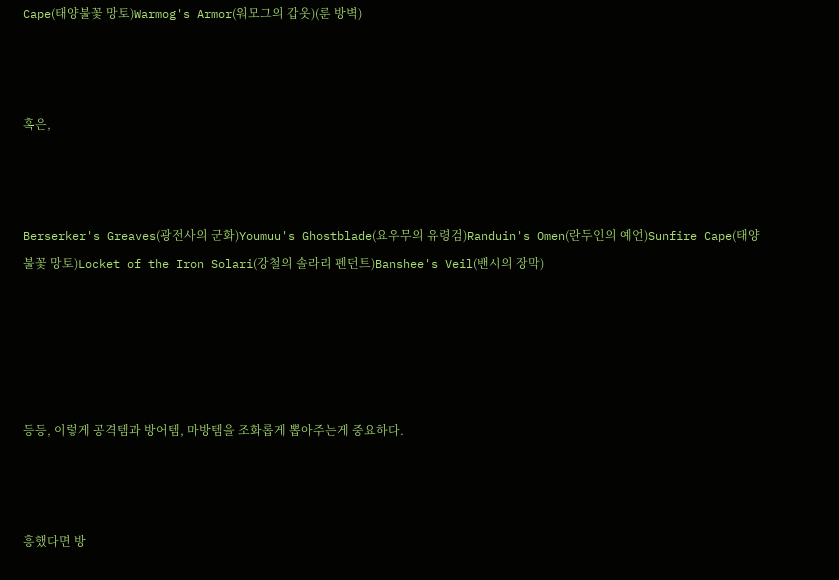Cape(태양불꽃 망토)Warmog's Armor(워모그의 갑옷)(룬 방벽)



혹은,



Berserker's Greaves(광전사의 군화)Youmuu's Ghostblade(요우무의 유령검)Randuin's Omen(란두인의 예언)Sunfire Cape(태양불꽃 망토)Locket of the Iron Solari(강철의 솔라리 펜던트)Banshee's Veil(밴시의 장막)





등등, 이렇게 공격템과 방어템, 마방템을 조화롭게 뽑아주는게 중요하다.



흥했다면 방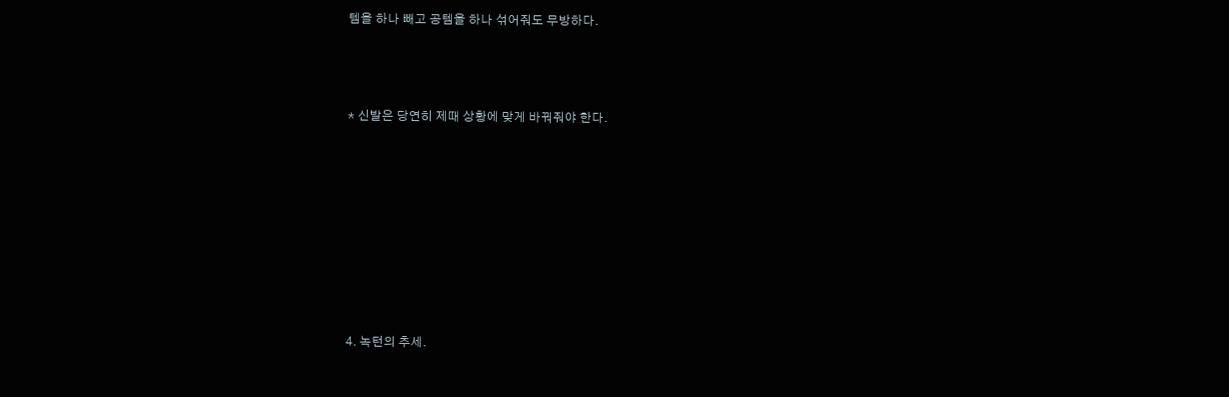템을 하나 빼고 공템을 하나 섞어줘도 무방하다.





* 신발은 당연히 제때 상황에 맞게 바꿔줘야 한다.













4. 녹턴의 추세.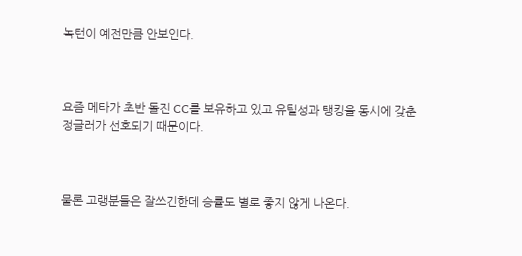녹턴이 예전만큼 안보인다.



요즘 메타가 초반 돌진 CC를 보유하고 있고 유틸성과 탱킹을 동시에 갖춘 정글러가 선호되기 때문이다.



물론 고랭분들은 잘쓰긴한데 승률도 별로 좋지 않게 나온다.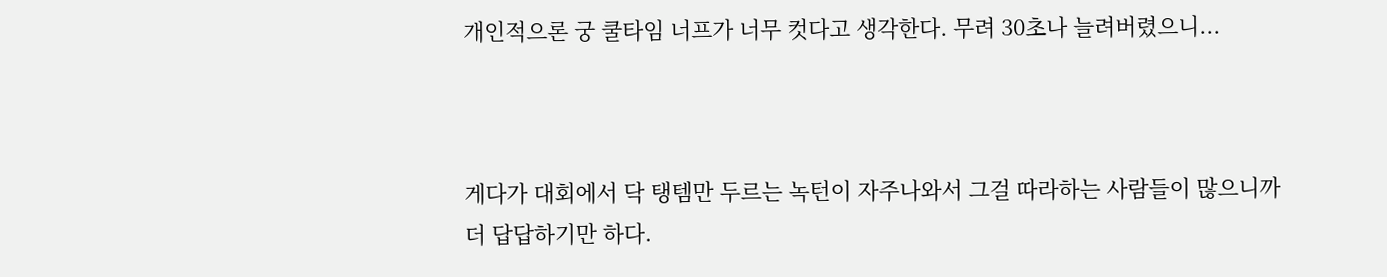개인적으론 궁 쿨타임 너프가 너무 컷다고 생각한다. 무려 30초나 늘려버렸으니...



게다가 대회에서 닥 탱템만 두르는 녹턴이 자주나와서 그걸 따라하는 사람들이 많으니까 더 답답하기만 하다.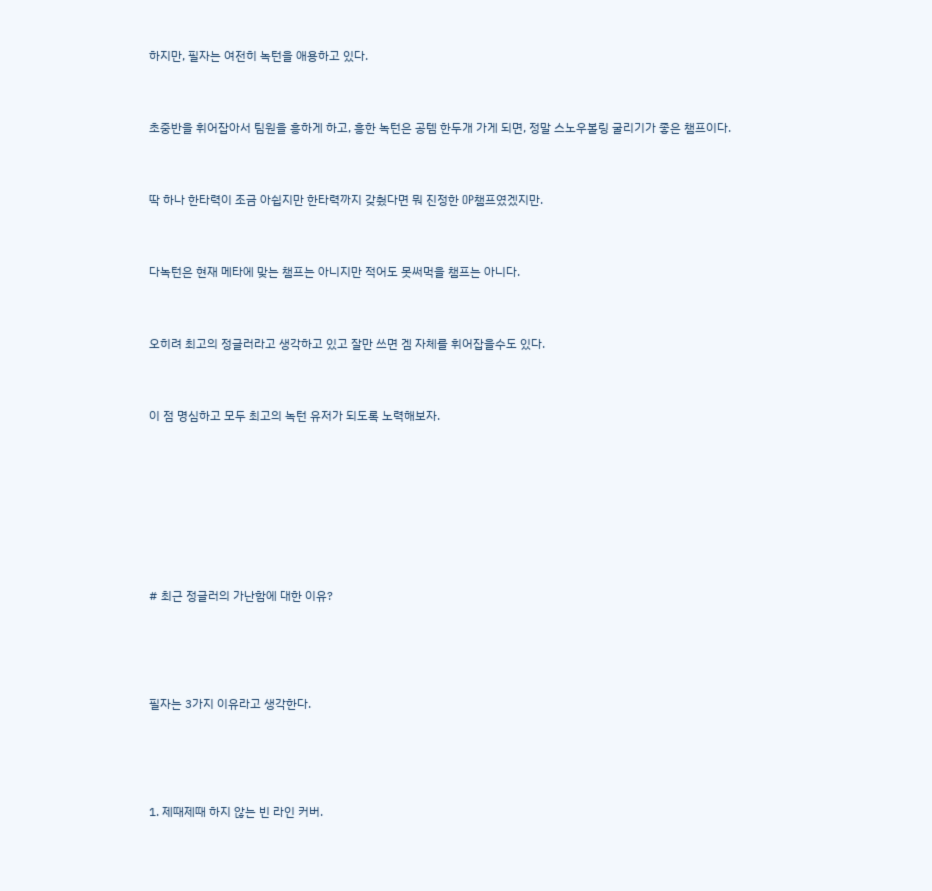하지만, 필자는 여전히 녹턴을 애용하고 있다.



초중반을 휘어잡아서 팀원을 흥하게 하고, 흥한 녹턴은 공템 한두개 가게 되면, 정말 스노우볼링 굴리기가 좋은 챔프이다.



딱 하나 한타력이 조금 아쉽지만 한타력까지 갖췄다면 뭐 진정한 OP챔프였겠지만.



다녹턴은 현재 메타에 맞는 챔프는 아니지만 적어도 못써먹을 챔프는 아니다.



오히려 최고의 정글러라고 생각하고 있고 잘만 쓰면 겜 자체를 휘어잡을수도 있다.



이 점 명심하고 모두 최고의 녹턴 유저가 되도록 노력해보자.









# 최근 정글러의 가난함에 대한 이유?





필자는 3가지 이유라고 생각한다.





1. 제때제때 하지 않는 빈 라인 커버.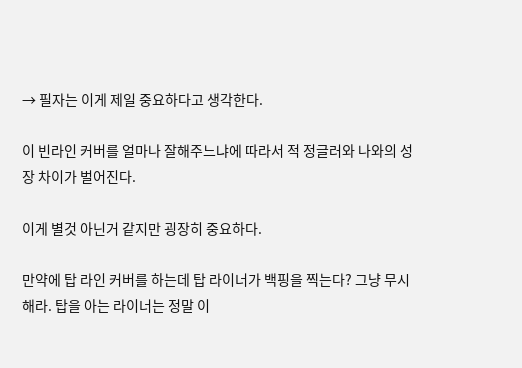→ 필자는 이게 제일 중요하다고 생각한다.

이 빈라인 커버를 얼마나 잘해주느냐에 따라서 적 정글러와 나와의 성장 차이가 벌어진다.

이게 별것 아닌거 같지만 굉장히 중요하다.

만약에 탑 라인 커버를 하는데 탑 라이너가 백핑을 찍는다? 그냥 무시해라. 탑을 아는 라이너는 정말 이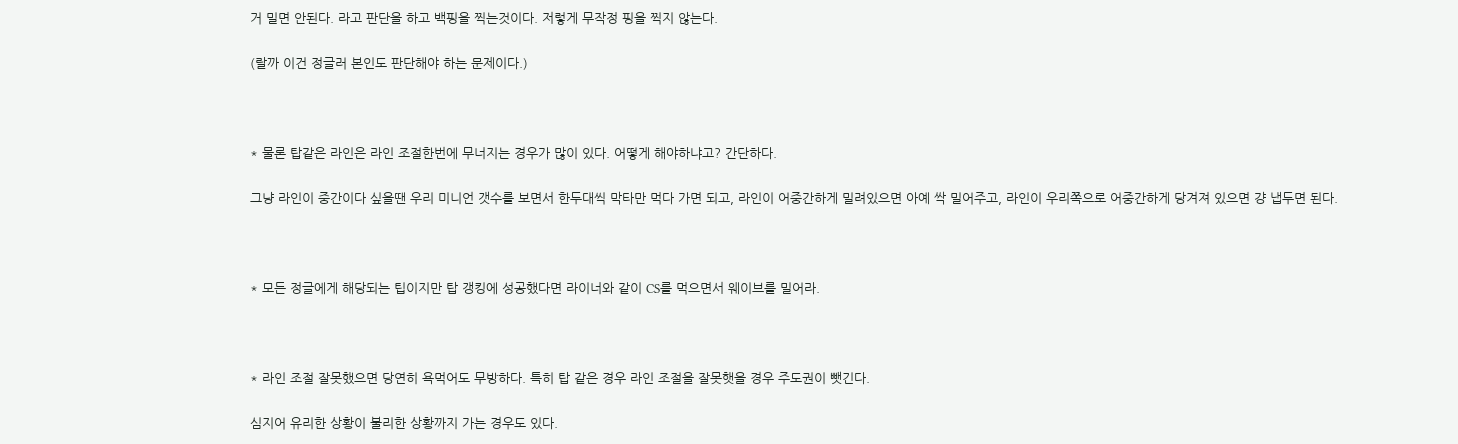거 밀면 안된다. 라고 판단을 하고 백핑을 찍는것이다. 저렇게 무작정 핑을 찍지 않는다.

(랄까 이건 정글러 본인도 판단해야 하는 문제이다.)



* 물론 탑같은 라인은 라인 조절한번에 무너지는 경우가 많이 있다. 어떻게 해야하냐고? 간단하다.

그냥 라인이 중간이다 싶을땐 우리 미니언 갯수를 보면서 한두대씩 막타만 먹다 가면 되고, 라인이 어중간하게 밀려있으면 아예 싹 밀어주고, 라인이 우리쪽으로 어중간하게 당겨져 있으면 걍 냅두면 된다.



* 모든 정글에게 해당되는 팁이지만 탑 갱킹에 성공했다면 라이너와 같이 CS를 먹으면서 웨이브를 밀어라.



* 라인 조절 잘못했으면 당연히 욕먹어도 무방하다. 특히 탑 같은 경우 라인 조절을 잘못햇을 경우 주도권이 뺏긴다.

심지어 유리한 상황이 불리한 상황까지 가는 경우도 있다.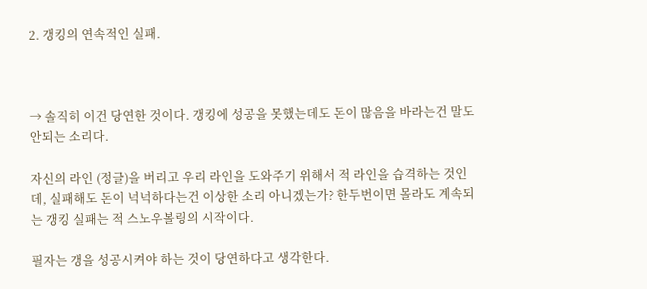2. 갱킹의 연속적인 실패.



→ 솔직히 이건 당연한 것이다. 갱킹에 성공을 못했는데도 돈이 많음을 바라는건 말도 안되는 소리다.

자신의 라인 (정글)을 버리고 우리 라인을 도와주기 위해서 적 라인을 습격하는 것인데, 실패해도 돈이 넉넉하다는건 이상한 소리 아니겠는가? 한두번이면 몰라도 계속되는 갱킹 실패는 적 스노우볼링의 시작이다.

필자는 갱을 성공시켜야 하는 것이 당연하다고 생각한다.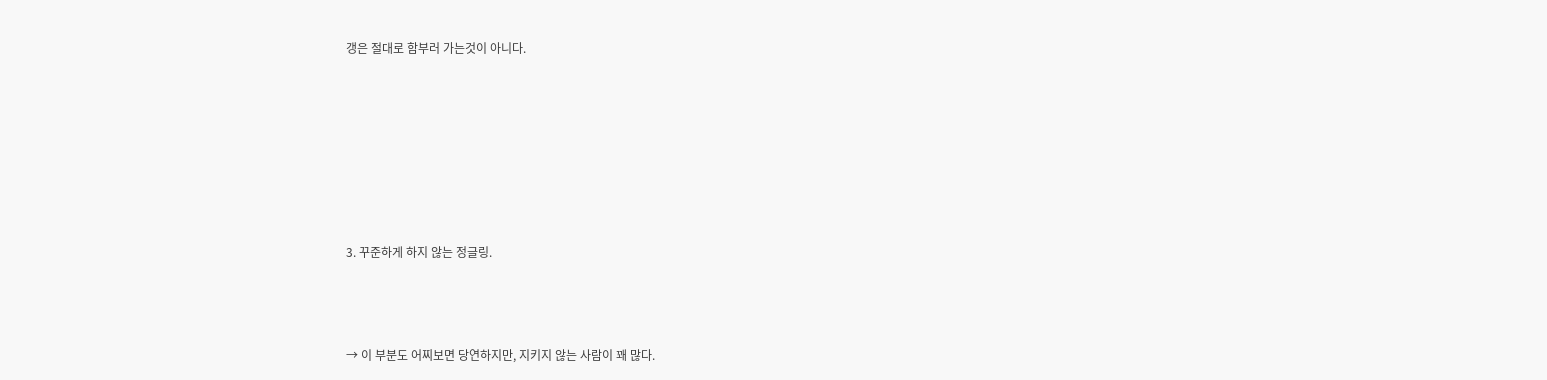갱은 절대로 함부러 가는것이 아니다.







3. 꾸준하게 하지 않는 정글링.



→ 이 부분도 어찌보면 당연하지만, 지키지 않는 사람이 꽤 많다.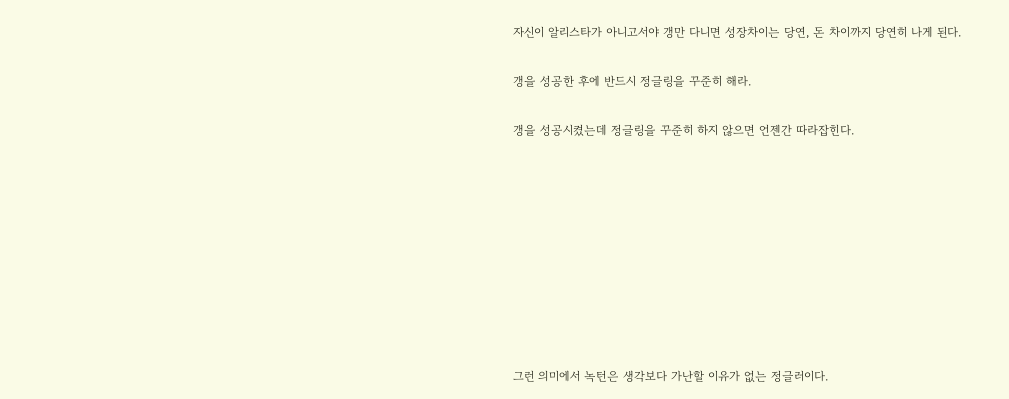자신이 알리스타가 아니고서야 갱만 다니면 성장차이는 당연, 돈 차이까지 당연히 나게 된다.

갱을 성공한 후에 반드시 정글링을 꾸준히 해라.

갱을 성공시켰는데 정글링을 꾸준히 하지 않으면 언젠간 따라잡힌다.









그런 의미에서 녹턴은 생각보다 가난할 이유가 없는 정글러이다.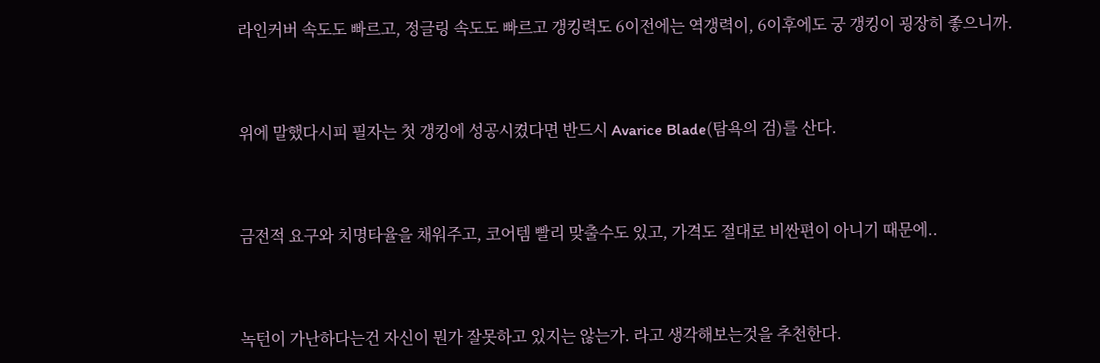라인커버 속도도 빠르고, 정글링 속도도 빠르고 갱킹력도 6이전에는 역갱력이, 6이후에도 궁 갱킹이 굉장히 좋으니까.



위에 말했다시피 필자는 첫 갱킹에 성공시켰다면 반드시 Avarice Blade(탐욕의 검)를 산다.



금전적 요구와 치명타율을 채워주고, 코어템 빨리 맞출수도 있고, 가격도 절대로 비싼편이 아니기 때문에..



녹턴이 가난하다는건 자신이 뭔가 잘못하고 있지는 않는가. 라고 생각해보는것을 추천한다.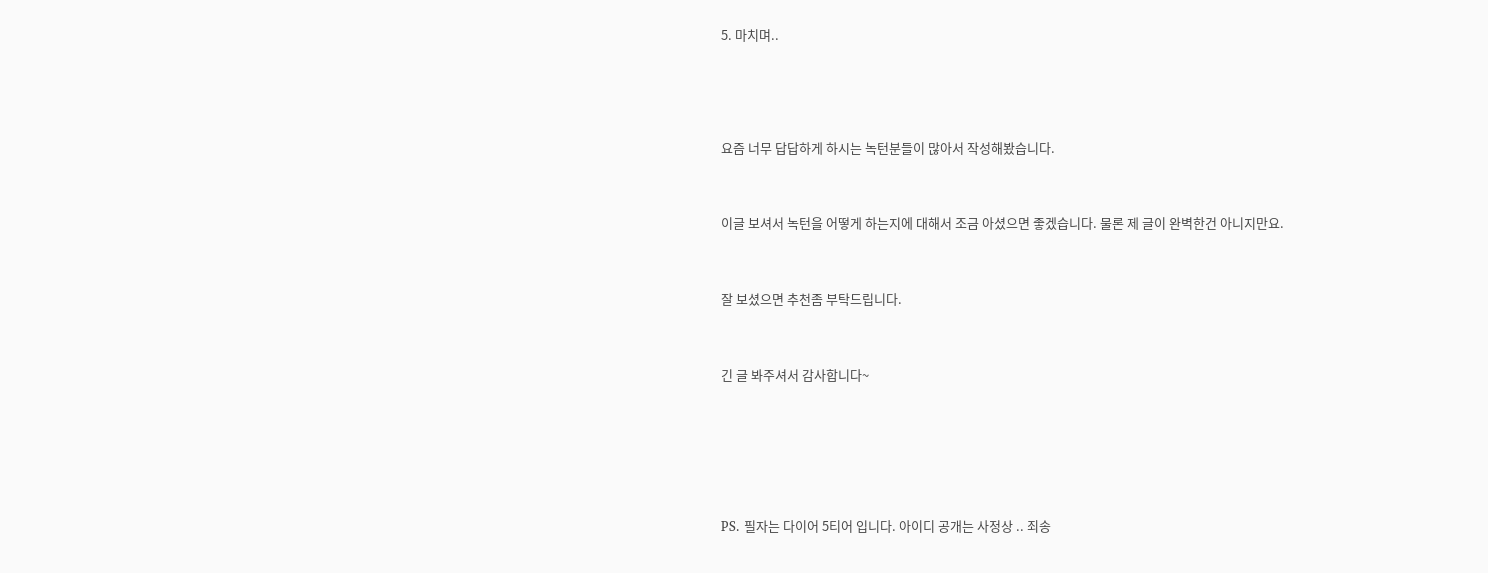5. 마치며..





요즘 너무 답답하게 하시는 녹턴분들이 많아서 작성해봤습니다.



이글 보셔서 녹턴을 어떻게 하는지에 대해서 조금 아셨으면 좋겠습니다. 물론 제 글이 완벽한건 아니지만요.



잘 보셨으면 추천좀 부탁드립니다.



긴 글 봐주셔서 감사합니다~







PS. 필자는 다이어 5티어 입니다. 아이디 공개는 사정상 .. 죄송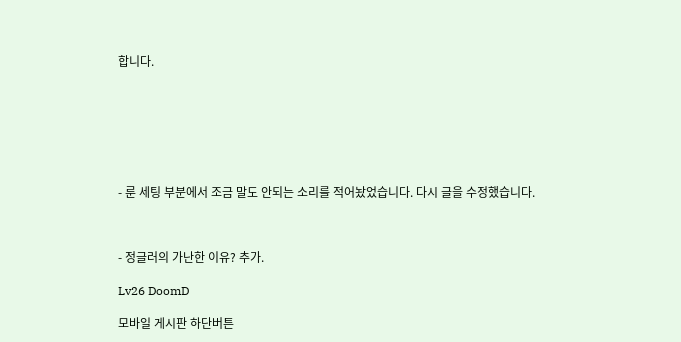합니다.







- 룬 세팅 부분에서 조금 말도 안되는 소리를 적어놨었습니다. 다시 글을 수정했습니다.



- 정글러의 가난한 이유? 추가.

Lv26 DoomD

모바일 게시판 하단버튼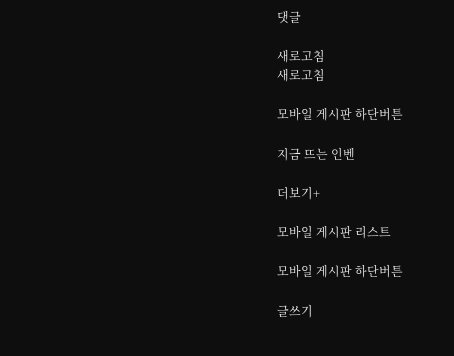댓글

새로고침
새로고침

모바일 게시판 하단버튼

지금 뜨는 인벤

더보기+

모바일 게시판 리스트

모바일 게시판 하단버튼

글쓰기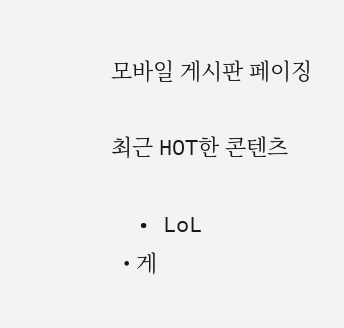모바일 게시판 페이징

최근 HOT한 콘텐츠

  • LoL
  • 게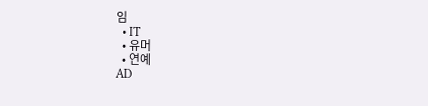임
  • IT
  • 유머
  • 연예
AD